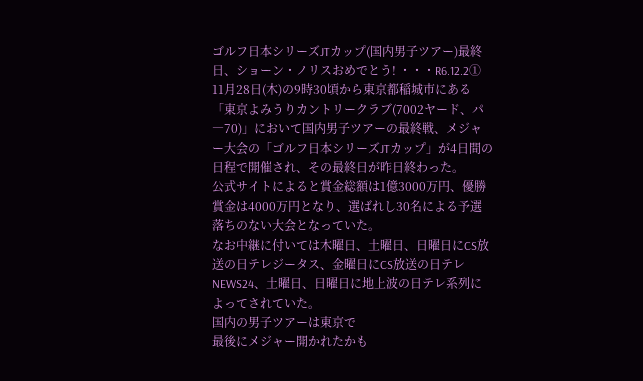ゴルフ日本シリーズJTカップ(国内男子ツアー)最終日、ショーン・ノリスおめでとう! ・・・R6.12.2①
11月28日(木)の9時30頃から東京都稲城市にある「東京よみうりカントリークラブ(7002ヤード、パ―70)」において国内男子ツアーの最終戦、メジャー大会の「ゴルフ日本シリーズJTカップ」が4日間の日程で開催され、その最終日が昨日終わった。
公式サイトによると賞金総額は1億3000万円、優勝賞金は4000万円となり、選ばれし30名による予選落ちのない大会となっていた。
なお中継に付いては木曜日、土曜日、日曜日にCS放送の日テレジータス、金曜日にCS放送の日テレNEWS24、土曜日、日曜日に地上波の日テレ系列によってされていた。
国内の男子ツアーは東京で
最後にメジャー開かれたかも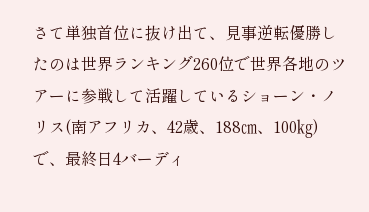さて単独首位に抜け出て、見事逆転優勝したのは世界ランキング260位で世界各地のツアーに参戦して活躍しているショーン・ノリス(南アフリカ、42歳、188㎝、100㎏)で、最終日4バーディ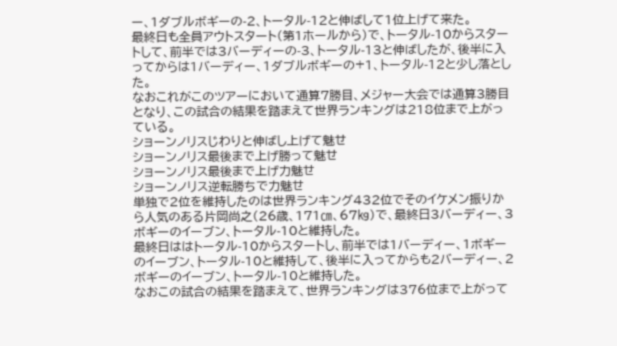ー、1ダブルボギーの-2、トータル-12と伸ばして1位上げて来た。
最終日も全員アウトスタート(第1ホールから)で、トータル-10からスタートして、前半では3バーディーの-3、トータル-13と伸ばしたが、後半に入ってからは1バーディー、1ダブルボギーの+1、トータル-12と少し落とした。
なおこれがこのツアーにおいて通算7勝目、メジャー大会では通算3勝目となり、この試合の結果を踏まえて世界ランキングは218位まで上がっている。
ショーンノリスじわりと伸ばし上げて魅せ
ショーンノリス最後まで上げ勝って魅せ
ショーンノリス最後まで上げ力魅せ
ショーンノリス逆転勝ちで力魅せ
単独で2位を維持したのは世界ランキング432位でそのイケメン振りから人気のある片岡尚之(26歳、171㎝、67㎏)で、最終日3バーディー、3ボギーのイーブン、トータル-10と維持した。
最終日ははトータル-10からスタートし、前半では1バーディー、1ボギーのイーブン、トータル-10と維持して、後半に入ってからも2バーディー、2ボギーのイーブン、トータル-10と維持した。
なおこの試合の結果を踏まえて、世界ランキングは376位まで上がって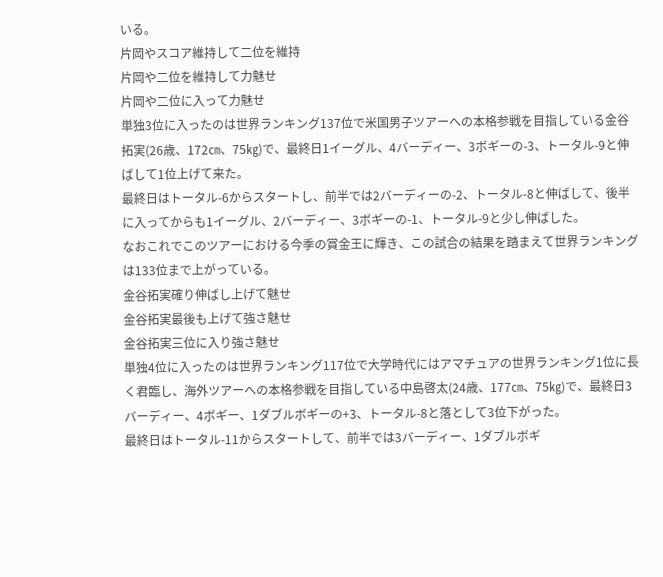いる。
片岡やスコア維持して二位を維持
片岡や二位を維持して力魅せ
片岡や二位に入って力魅せ
単独3位に入ったのは世界ランキング137位で米国男子ツアーへの本格参戦を目指している金谷拓実(26歳、172㎝、75㎏)で、最終日1イーグル、4バーディー、3ボギーの-3、トータル-9と伸ばして1位上げて来た。
最終日はトータル-6からスタートし、前半では2バーディーの-2、トータル-8と伸ばして、後半に入ってからも1イーグル、2バーディー、3ボギーの-1、トータル-9と少し伸ばした。
なおこれでこのツアーにおける今季の賞金王に輝き、この試合の結果を踏まえて世界ランキングは133位まで上がっている。
金谷拓実確り伸ばし上げて魅せ
金谷拓実最後も上げて強さ魅せ
金谷拓実三位に入り強さ魅せ
単独4位に入ったのは世界ランキング117位で大学時代にはアマチュアの世界ランキング1位に長く君臨し、海外ツアーへの本格参戦を目指している中島啓太(24歳、177㎝、75㎏)で、最終日3バーディー、4ボギー、1ダブルボギーの+3、トータル-8と落として3位下がった。
最終日はトータル-11からスタートして、前半では3バーディー、1ダブルボギ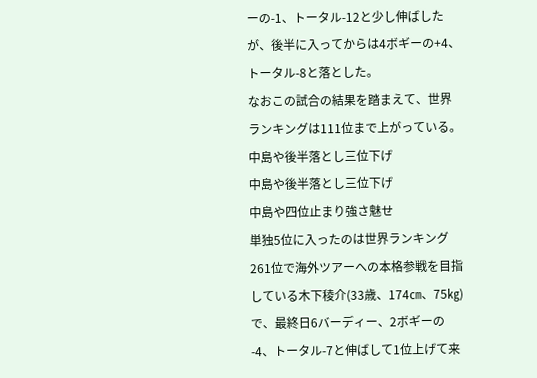ーの-1、トータル-12と少し伸ばしたが、後半に入ってからは4ボギーの+4、トータル-8と落とした。
なおこの試合の結果を踏まえて、世界ランキングは111位まで上がっている。
中島や後半落とし三位下げ
中島や後半落とし三位下げ
中島や四位止まり強さ魅せ
単独5位に入ったのは世界ランキング261位で海外ツアーへの本格参戦を目指している木下稜介(33歳、174㎝、75㎏)で、最終日6バーディー、2ボギーの-4、トータル-7と伸ばして1位上げて来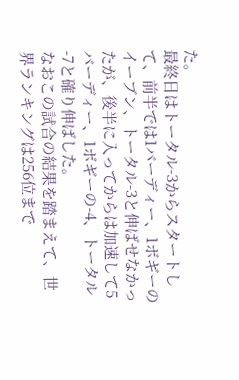た。
最終日はトータル-3からスタートして、前半では1バーディー、1ボギーのイーブン、トータル-3と伸ばせなかったが、後半に入ってからは加速して5バーディー、1ボギーの-4、トータル-7と確り伸ばした。
なおこの試合の結果を踏まえて、世界ランキングは256位まで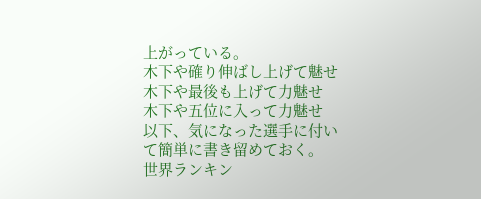上がっている。
木下や確り伸ばし上げて魅せ
木下や最後も上げて力魅せ
木下や五位に入って力魅せ
以下、気になった選手に付いて簡単に書き留めておく。
世界ランキン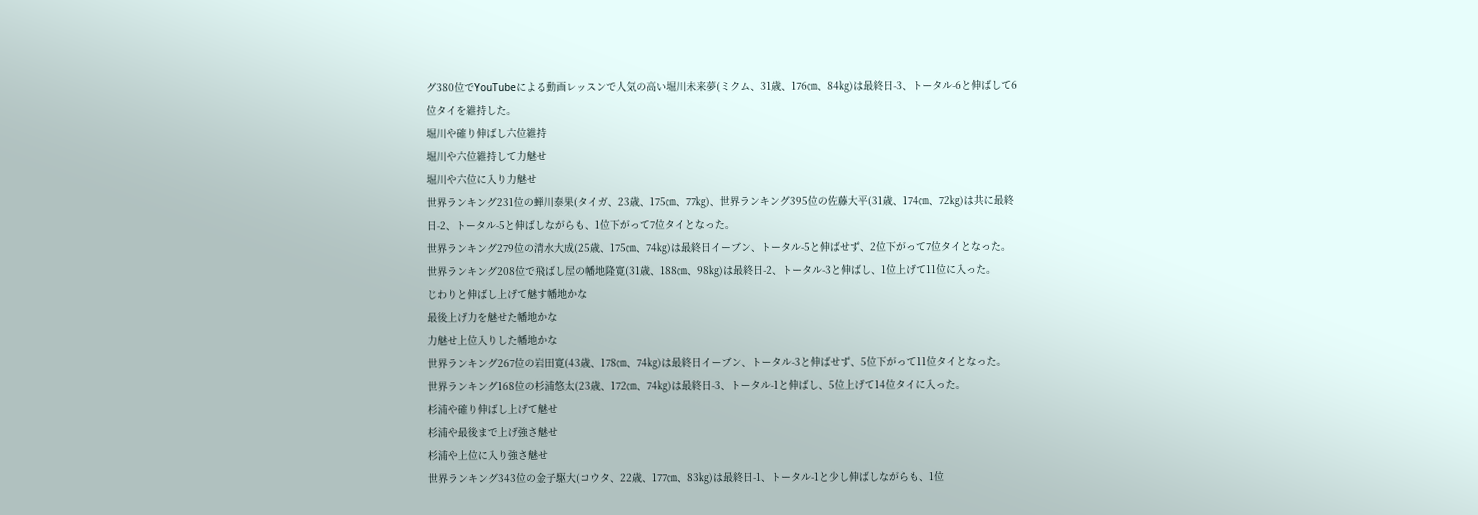グ380位でYouTubeによる動画レッスンで人気の高い堀川未来夢(ミクム、31歳、176㎝、84㎏)は最終日-3、トータル-6と伸ばして6位タイを維持した。
堀川や確り伸ばし六位維持
堀川や六位維持して力魅せ
堀川や六位に入り力魅せ
世界ランキング231位の蝉川泰果(タイガ、23歳、175㎝、77㎏)、世界ランキング395位の佐藤大平(31歳、174㎝、72㎏)は共に最終日-2、トータル-5と伸ばしながらも、1位下がって7位タイとなった。
世界ランキング279位の清水大成(25歳、175㎝、74㎏)は最終日イーブン、トータル-5と伸ばせず、2位下がって7位タイとなった。
世界ランキング208位で飛ばし屋の幡地隆寛(31歳、188㎝、98㎏)は最終日-2、トータル-3と伸ばし、1位上げて11位に入った。
じわりと伸ばし上げて魅す幡地かな
最後上げ力を魅せた幡地かな
力魅せ上位入りした幡地かな
世界ランキング267位の岩田寛(43歳、178㎝、74㎏)は最終日イーブン、トータル-3と伸ばせず、5位下がって11位タイとなった。
世界ランキング168位の杉浦悠太(23歳、172㎝、74㎏)は最終日-3、トータル-1と伸ばし、5位上げて14位タイに入った。
杉浦や確り伸ばし上げて魅せ
杉浦や最後まで上げ強さ魅せ
杉浦や上位に入り強さ魅せ
世界ランキング343位の金子駆大(コウタ、22歳、177㎝、83㎏)は最終日-1、トータル-1と少し伸ばしながらも、1位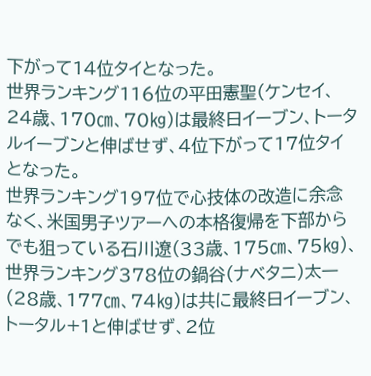下がって14位タイとなった。
世界ランキング116位の平田憲聖(ケンセイ、24歳、170㎝、70㎏)は最終日イーブン、トータルイーブンと伸ばせず、4位下がって17位タイとなった。
世界ランキング197位で心技体の改造に余念なく、米国男子ツアーへの本格復帰を下部からでも狙っている石川遼(33歳、175㎝、75㎏)、世界ランキング378位の鍋谷(ナベタニ)太一(28歳、177㎝、74㎏)は共に最終日イーブン、トータル+1と伸ばせず、2位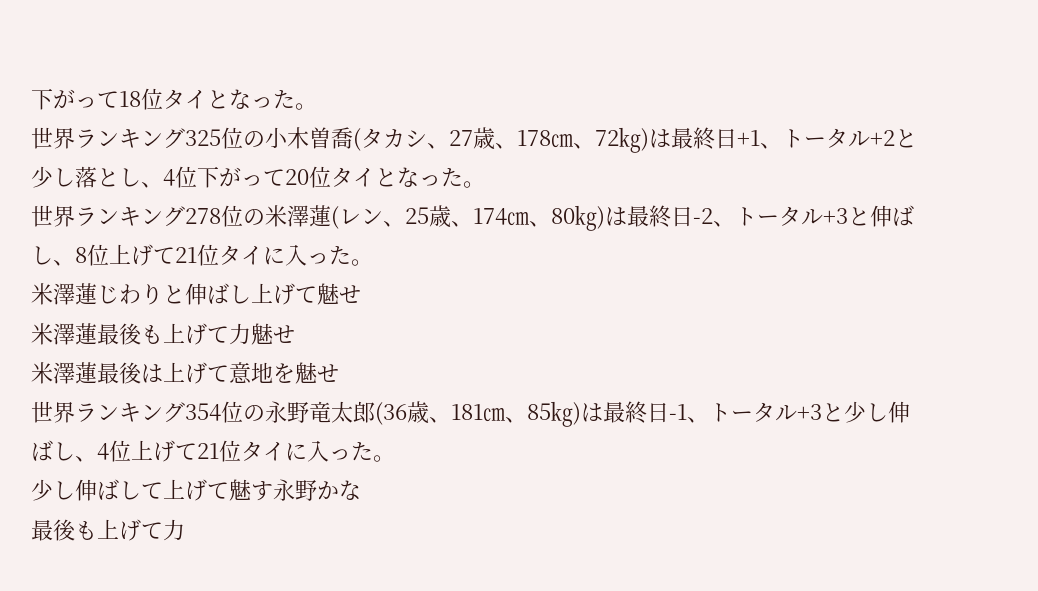下がって18位タイとなった。
世界ランキング325位の小木曽喬(タカシ、27歳、178㎝、72㎏)は最終日+1、トータル+2と少し落とし、4位下がって20位タイとなった。
世界ランキング278位の米澤蓮(レン、25歳、174㎝、80㎏)は最終日-2、トータル+3と伸ばし、8位上げて21位タイに入った。
米澤蓮じわりと伸ばし上げて魅せ
米澤蓮最後も上げて力魅せ
米澤蓮最後は上げて意地を魅せ
世界ランキング354位の永野竜太郎(36歳、181㎝、85㎏)は最終日-1、トータル+3と少し伸ばし、4位上げて21位タイに入った。
少し伸ばして上げて魅す永野かな
最後も上げて力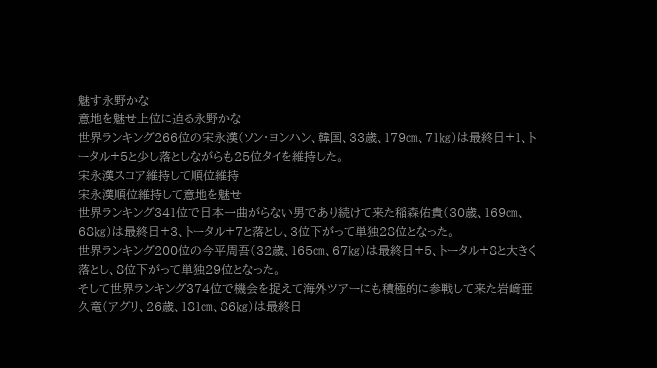魅す永野かな
意地を魅せ上位に迫る永野かな
世界ランキング266位の宋永漢(ソン・ヨンハン、韓国、33歳、179㎝、71㎏)は最終日+1、トータル+5と少し落としながらも25位タイを維持した。
宋永漢スコア維持して順位維持
宋永漢順位維持して意地を魅せ
世界ランキング341位で日本一曲がらない男であり続けて来た稲森佑貴(30歳、169㎝、68㎏)は最終日+3、トータル+7と落とし、3位下がって単独28位となった。
世界ランキング200位の今平周吾(32歳、165㎝、67㎏)は最終日+5、トータル+8と大きく落とし、8位下がって単独29位となった。
そして世界ランキング374位で機会を捉えて海外ツアーにも積極的に参戦して来た岩﨑亜久竜(アグリ、26歳、181㎝、86㎏)は最終日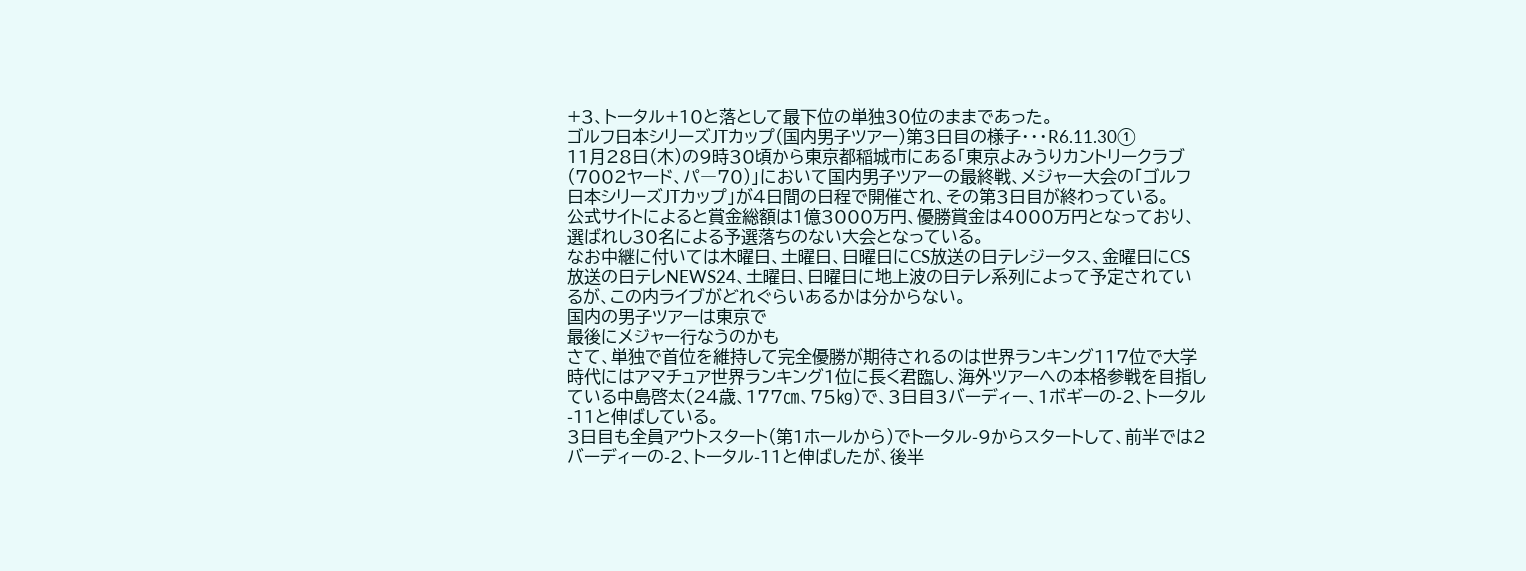+3、トータル+10と落として最下位の単独30位のままであった。
ゴルフ日本シリーズJTカップ(国内男子ツアー)第3日目の様子・・・R6.11.30①
11月28日(木)の9時30頃から東京都稲城市にある「東京よみうりカントリークラブ(7002ヤード、パ―70)」において国内男子ツアーの最終戦、メジャー大会の「ゴルフ日本シリーズJTカップ」が4日間の日程で開催され、その第3日目が終わっている。
公式サイトによると賞金総額は1億3000万円、優勝賞金は4000万円となっており、選ばれし30名による予選落ちのない大会となっている。
なお中継に付いては木曜日、土曜日、日曜日にCS放送の日テレジータス、金曜日にCS放送の日テレNEWS24、土曜日、日曜日に地上波の日テレ系列によって予定されているが、この内ライブがどれぐらいあるかは分からない。
国内の男子ツアーは東京で
最後にメジャー行なうのかも
さて、単独で首位を維持して完全優勝が期待されるのは世界ランキング117位で大学時代にはアマチュア世界ランキング1位に長く君臨し、海外ツアーへの本格参戦を目指している中島啓太(24歳、177㎝、75㎏)で、3日目3バーディー、1ボギーの-2、トータル-11と伸ばしている。
3日目も全員アウトスタート(第1ホールから)でトータル-9からスタートして、前半では2バーディーの-2、トータル-11と伸ばしたが、後半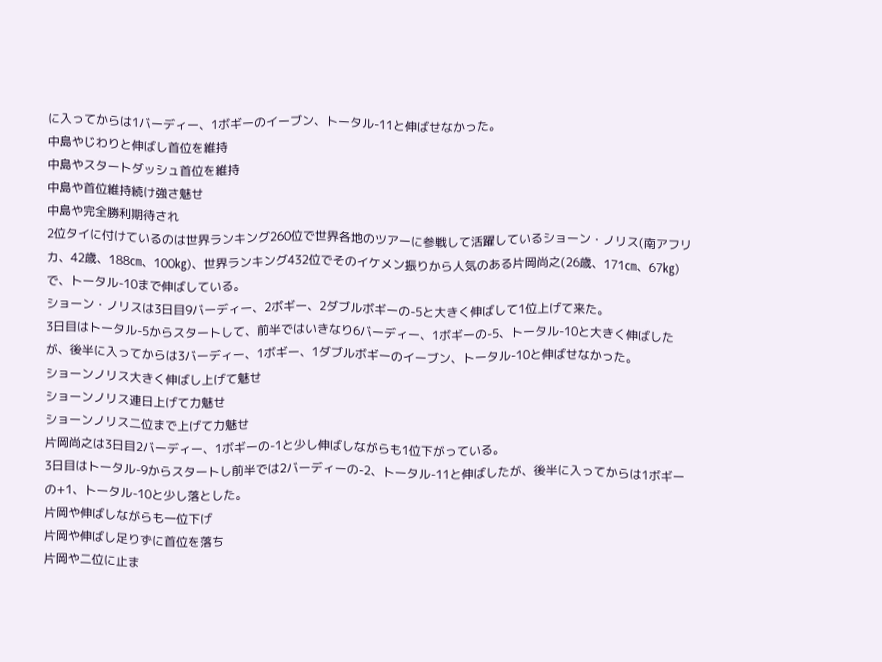に入ってからは1バーディー、1ボギーのイーブン、トータル-11と伸ばせなかった。
中島やじわりと伸ばし首位を維持
中島やスタートダッシュ首位を維持
中島や首位維持続け強さ魅せ
中島や完全勝利期待され
2位タイに付けているのは世界ランキング260位で世界各地のツアーに参戦して活躍しているショーン・ノリス(南アフリカ、42歳、188㎝、100㎏)、世界ランキング432位でそのイケメン振りから人気のある片岡尚之(26歳、171㎝、67㎏)で、トータル-10まで伸ばしている。
ショーン・ノリスは3日目9バーディー、2ボギー、2ダブルボギーの-5と大きく伸ばして1位上げて来た。
3日目はトータル-5からスタートして、前半ではいきなり6バーディー、1ボギーの-5、トータル-10と大きく伸ばしたが、後半に入ってからは3バーディー、1ボギー、1ダブルボギーのイーブン、トータル-10と伸ばせなかった。
ショーンノリス大きく伸ばし上げて魅せ
ショーンノリス連日上げて力魅せ
ショーンノリス二位まで上げて力魅せ
片岡尚之は3日目2バーディー、1ボギーの-1と少し伸ばしながらも1位下がっている。
3日目はトータル-9からスタートし前半では2バーディーの-2、トータル-11と伸ばしたが、後半に入ってからは1ボギーの+1、トータル-10と少し落とした。
片岡や伸ばしながらも一位下げ
片岡や伸ばし足りずに首位を落ち
片岡や二位に止ま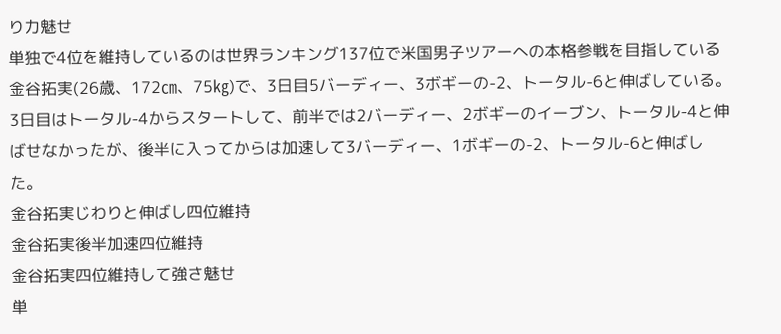り力魅せ
単独で4位を維持しているのは世界ランキング137位で米国男子ツアーへの本格参戦を目指している金谷拓実(26歳、172㎝、75㎏)で、3日目5バーディー、3ボギーの-2、トータル-6と伸ばしている。
3日目はトータル-4からスタートして、前半では2バーディー、2ボギーのイーブン、トータル-4と伸ばせなかったが、後半に入ってからは加速して3バーディー、1ボギーの-2、トータル-6と伸ばした。
金谷拓実じわりと伸ばし四位維持
金谷拓実後半加速四位維持
金谷拓実四位維持して強さ魅せ
単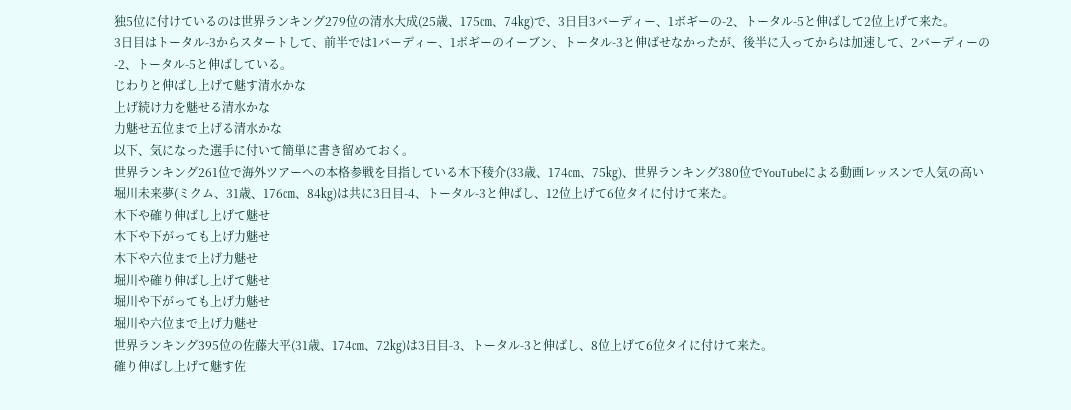独5位に付けているのは世界ランキング279位の清水大成(25歳、175㎝、74㎏)で、3日目3バーディー、1ボギーの-2、トータル-5と伸ばして2位上げて来た。
3日目はトータル-3からスタートして、前半では1バーディー、1ボギーのイーブン、トータル-3と伸ばせなかったが、後半に入ってからは加速して、2バーディーの-2、トータル-5と伸ばしている。
じわりと伸ばし上げて魅す清水かな
上げ続け力を魅せる清水かな
力魅せ五位まで上げる清水かな
以下、気になった選手に付いて簡単に書き留めておく。
世界ランキング261位で海外ツアーへの本格参戦を目指している木下稜介(33歳、174㎝、75㎏)、世界ランキング380位でYouTubeによる動画レッスンで人気の高い堀川未来夢(ミクム、31歳、176㎝、84㎏)は共に3日目-4、トータル-3と伸ばし、12位上げて6位タイに付けて来た。
木下や確り伸ばし上げて魅せ
木下や下がっても上げ力魅せ
木下や六位まで上げ力魅せ
堀川や確り伸ばし上げて魅せ
堀川や下がっても上げ力魅せ
堀川や六位まで上げ力魅せ
世界ランキング395位の佐藤大平(31歳、174㎝、72㎏)は3日目-3、トータル-3と伸ばし、8位上げて6位タイに付けて来た。
確り伸ばし上げて魅す佐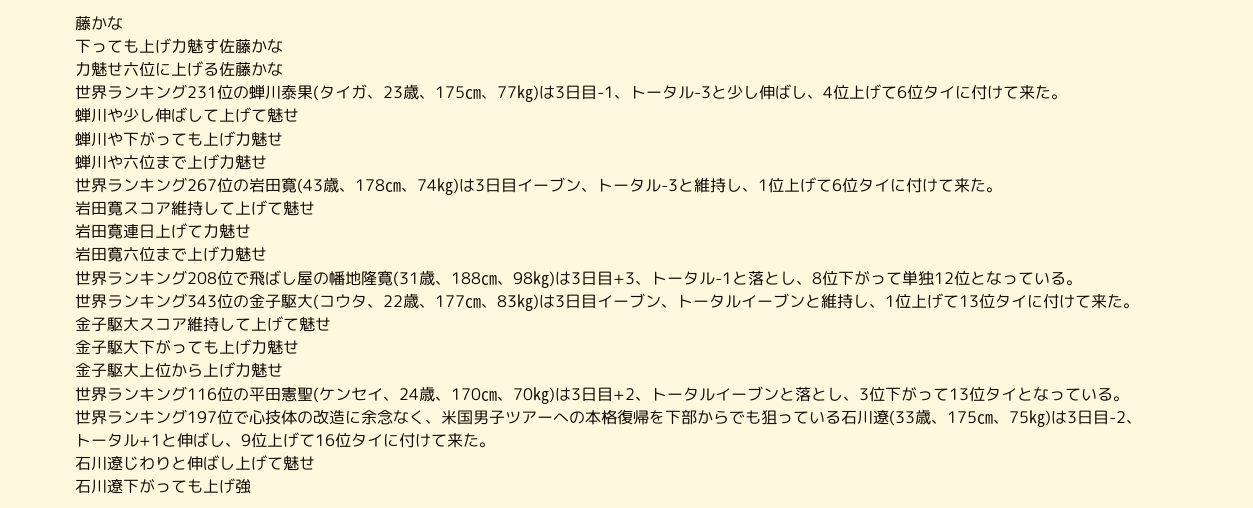藤かな
下っても上げ力魅す佐藤かな
力魅せ六位に上げる佐藤かな
世界ランキング231位の蝉川泰果(タイガ、23歳、175㎝、77㎏)は3日目-1、トータル-3と少し伸ばし、4位上げて6位タイに付けて来た。
蝉川や少し伸ばして上げて魅せ
蝉川や下がっても上げ力魅せ
蝉川や六位まで上げ力魅せ
世界ランキング267位の岩田寛(43歳、178㎝、74㎏)は3日目イーブン、トータル-3と維持し、1位上げて6位タイに付けて来た。
岩田寛スコア維持して上げて魅せ
岩田寛連日上げて力魅せ
岩田寛六位まで上げ力魅せ
世界ランキング208位で飛ばし屋の幡地隆寛(31歳、188㎝、98㎏)は3日目+3、トータル-1と落とし、8位下がって単独12位となっている。
世界ランキング343位の金子駆大(コウタ、22歳、177㎝、83㎏)は3日目イーブン、トータルイーブンと維持し、1位上げて13位タイに付けて来た。
金子駆大スコア維持して上げて魅せ
金子駆大下がっても上げ力魅せ
金子駆大上位から上げ力魅せ
世界ランキング116位の平田憲聖(ケンセイ、24歳、170㎝、70㎏)は3日目+2、トータルイーブンと落とし、3位下がって13位タイとなっている。
世界ランキング197位で心技体の改造に余念なく、米国男子ツアーへの本格復帰を下部からでも狙っている石川遼(33歳、175㎝、75㎏)は3日目-2、トータル+1と伸ばし、9位上げて16位タイに付けて来た。
石川遼じわりと伸ばし上げて魅せ
石川遼下がっても上げ強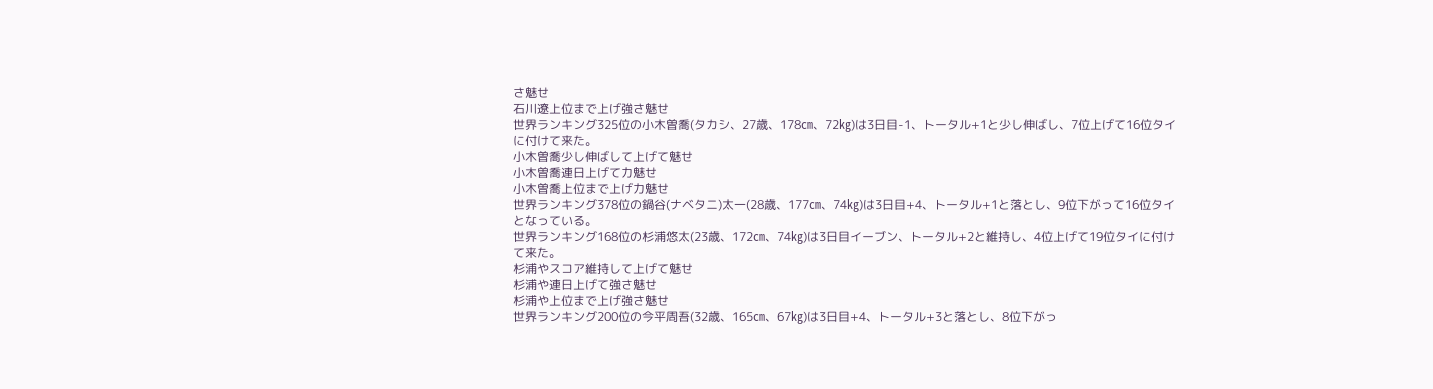さ魅せ
石川遼上位まで上げ強さ魅せ
世界ランキング325位の小木曽喬(タカシ、27歳、178㎝、72㎏)は3日目-1、トータル+1と少し伸ばし、7位上げて16位タイに付けて来た。
小木曽喬少し伸ばして上げて魅せ
小木曽喬連日上げて力魅せ
小木曽喬上位まで上げ力魅せ
世界ランキング378位の鍋谷(ナベタニ)太一(28歳、177㎝、74㎏)は3日目+4、トータル+1と落とし、9位下がって16位タイとなっている。
世界ランキング168位の杉浦悠太(23歳、172㎝、74㎏)は3日目イーブン、トータル+2と維持し、4位上げて19位タイに付けて来た。
杉浦やスコア維持して上げて魅せ
杉浦や連日上げて強さ魅せ
杉浦や上位まで上げ強さ魅せ
世界ランキング200位の今平周吾(32歳、165㎝、67㎏)は3日目+4、トータル+3と落とし、8位下がっ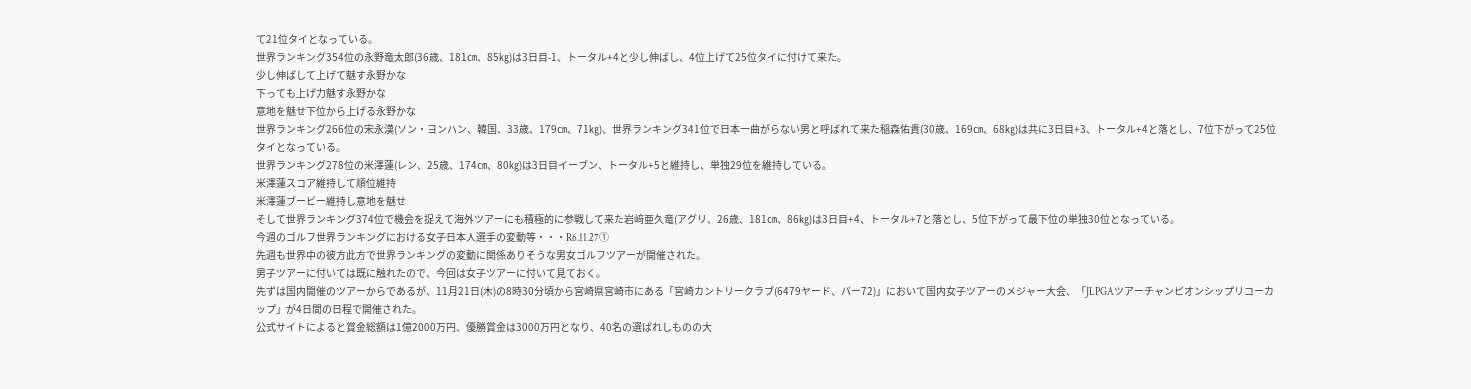て21位タイとなっている。
世界ランキング354位の永野竜太郎(36歳、181㎝、85㎏)は3日目-1、トータル+4と少し伸ばし、4位上げて25位タイに付けて来た。
少し伸ばして上げて魅す永野かな
下っても上げ力魅す永野かな
意地を魅せ下位から上げる永野かな
世界ランキング266位の宋永漢(ソン・ヨンハン、韓国、33歳、179㎝、71㎏)、世界ランキング341位で日本一曲がらない男と呼ばれて来た稲森佑貴(30歳、169㎝、68㎏)は共に3日目+3、トータル+4と落とし、7位下がって25位タイとなっている。
世界ランキング278位の米澤蓮(レン、25歳、174㎝、80㎏)は3日目イーブン、トータル+5と維持し、単独29位を維持している。
米澤蓮スコア維持して順位維持
米澤蓮ブービー維持し意地を魅せ
そして世界ランキング374位で機会を捉えて海外ツアーにも積極的に参戦して来た岩﨑亜久竜(アグリ、26歳、181㎝、86㎏)は3日目+4、トータル+7と落とし、5位下がって最下位の単独30位となっている。
今週のゴルフ世界ランキングにおける女子日本人選手の変動等・・・R6.11.27①
先週も世界中の彼方此方で世界ランキングの変動に関係ありそうな男女ゴルフツアーが開催された。
男子ツアーに付いては既に触れたので、今回は女子ツアーに付いて見ておく。
先ずは国内開催のツアーからであるが、11月21日(木)の8時30分頃から宮崎県宮崎市にある「宮崎カントリークラブ(6479ヤード、パー72)」において国内女子ツアーのメジャー大会、「JLPGAツアーチャンピオンシップリコーカップ」が4日間の日程で開催された。
公式サイトによると賞金総額は1億2000万円、優勝賞金は3000万円となり、40名の選ばれしものの大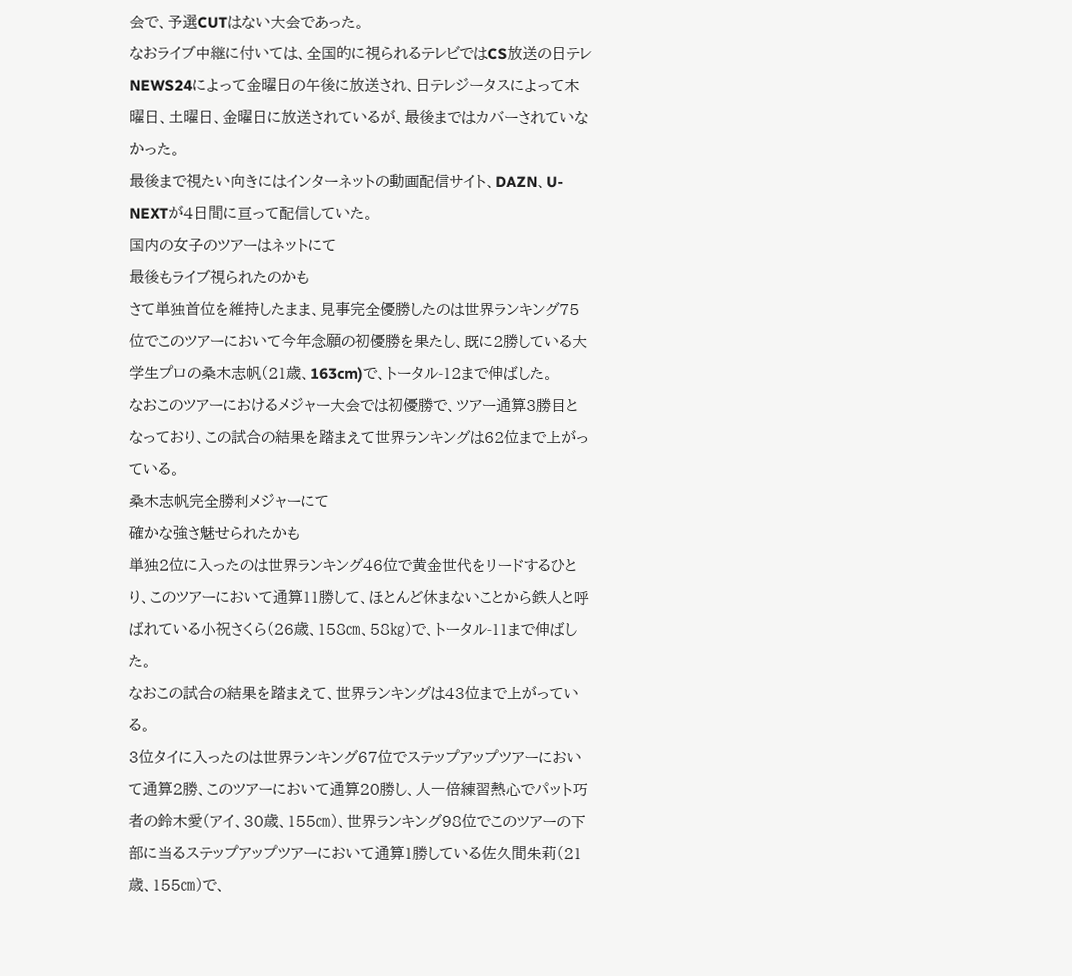会で、予選CUTはない大会であった。
なおライブ中継に付いては、全国的に視られるテレビではCS放送の日テレNEWS24によって金曜日の午後に放送され、日テレジータスによって木曜日、土曜日、金曜日に放送されているが、最後まではカバーされていなかった。
最後まで視たい向きにはインターネットの動画配信サイト、DAZN、U-NEXTが4日間に亘って配信していた。
国内の女子のツアーはネットにて
最後もライブ視られたのかも
さて単独首位を維持したまま、見事完全優勝したのは世界ランキング75位でこのツアーにおいて今年念願の初優勝を果たし、既に2勝している大学生プロの桑木志帆(21歳、163cm)で、トータル-12まで伸ばした。
なおこのツアーにおけるメジャー大会では初優勝で、ツアー通算3勝目となっており、この試合の結果を踏まえて世界ランキングは62位まで上がっている。
桑木志帆完全勝利メジャーにて
確かな強さ魅せられたかも
単独2位に入ったのは世界ランキング46位で黄金世代をリードするひとり、このツアーにおいて通算11勝して、ほとんど休まないことから鉄人と呼ばれている小祝さくら(26歳、158㎝、58㎏)で、トータル-11まで伸ばした。
なおこの試合の結果を踏まえて、世界ランキングは43位まで上がっている。
3位タイに入ったのは世界ランキング67位でステップアップツアーにおいて通算2勝、このツアーにおいて通算20勝し、人一倍練習熱心でパット巧者の鈴木愛(アイ、30歳、155㎝)、世界ランキング98位でこのツアーの下部に当るステップアップツアーにおいて通算1勝している佐久間朱莉(21歳、155㎝)で、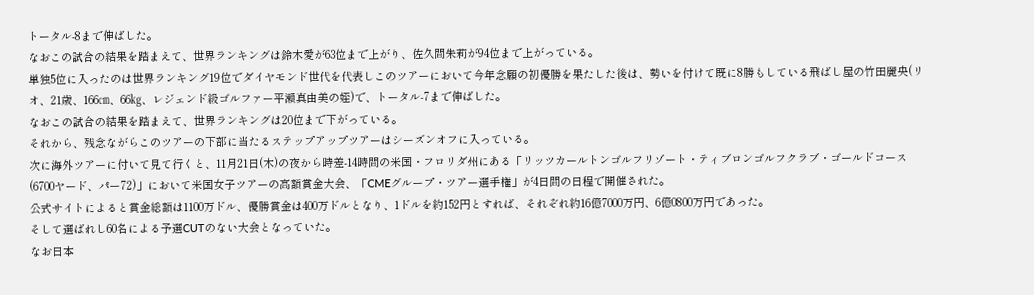トータル-8まで伸ばした。
なおこの試合の結果を踏まえて、世界ランキングは鈴木愛が63位まで上がり、佐久間朱莉が94位まで上がっている。
単独5位に入ったのは世界ランキング19位でダイヤモンド世代を代表しこのツアーにおいて今年念願の初優勝を果たした後は、勢いを付けて既に8勝もしている飛ばし屋の竹田麗央(リオ、21歳、166㎝、66㎏、レジェンド級ゴルファー平瀬真由美の姪)で、トータル-7まで伸ばした。
なおこの試合の結果を踏まえて、世界ランキングは20位まで下がっている。
それから、残念ながらこのツアーの下部に当たるステップアップツアーはシーズンオフに入っている。
次に海外ツアーに付いて見て行くと、11月21日(木)の夜から時差-14時間の米国・フロリダ州にある「リッツカールトンゴルフリゾート・ティブロンゴルフクラブ・ゴールドコース(6700ヤード、パー72)」において米国女子ツアーの高額賞金大会、「CMEグループ・ツアー選手権」が4日間の日程で開催された。
公式サイトによると賞金総額は1100万ドル、優勝賞金は400万ドルとなり、1ドルを約152円とすれば、それぞれ約16億7000万円、6億0800万円であった。
そして選ばれし60名による予選CUTのない大会となっていた。
なお日本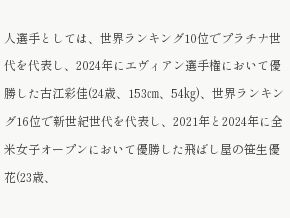人選手としては、世界ランキング10位でプラチナ世代を代表し、2024年にエヴィアン選手権において優勝した古江彩佳(24歳、153㎝、54㎏)、世界ランキング16位で新世紀世代を代表し、2021年と2024年に全米女子オープンにおいて優勝した飛ばし屋の笹生優花(23歳、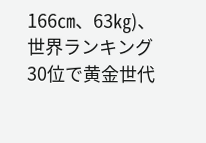166㎝、63㎏)、世界ランキング30位で黄金世代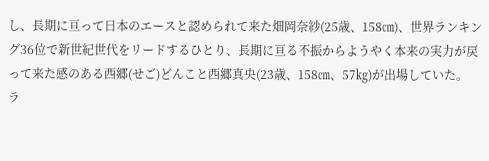し、長期に亘って日本のエースと認められて来た畑岡奈紗(25歳、158㎝)、世界ランキング36位で新世紀世代をリードするひとり、長期に亘る不振からようやく本来の実力が戻って来た感のある西郷(せご)どんこと西郷真央(23歳、158㎝、57㎏)が出場していた。
ラ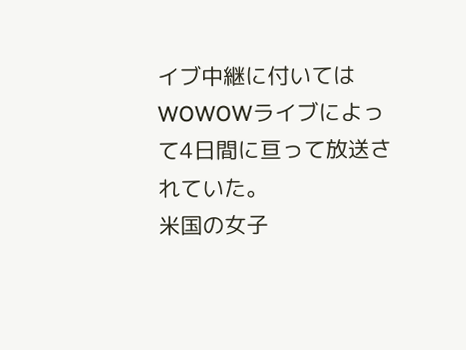イブ中継に付いてはWOWOWライブによって4日間に亘って放送されていた。
米国の女子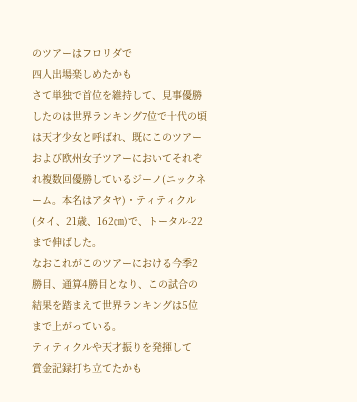のツアーはフロリダで
四人出場楽しめたかも
さて単独で首位を維持して、見事優勝したのは世界ランキング7位で十代の頃は天才少女と呼ばれ、既にこのツアーおよび欧州女子ツアーにおいてそれぞれ複数回優勝しているジーノ(ニックネーム。本名はアタヤ)・ティティクル(タイ、21歳、162㎝)で、トータル-22まで伸ばした。
なおこれがこのツアーにおける今季2勝目、通算4勝目となり、この試合の結果を踏まえて世界ランキングは5位まで上がっている。
ティティクルや天才振りを発揮して
賞金記録打ち立てたかも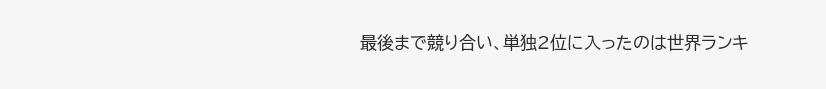最後まで競り合い、単独2位に入ったのは世界ランキ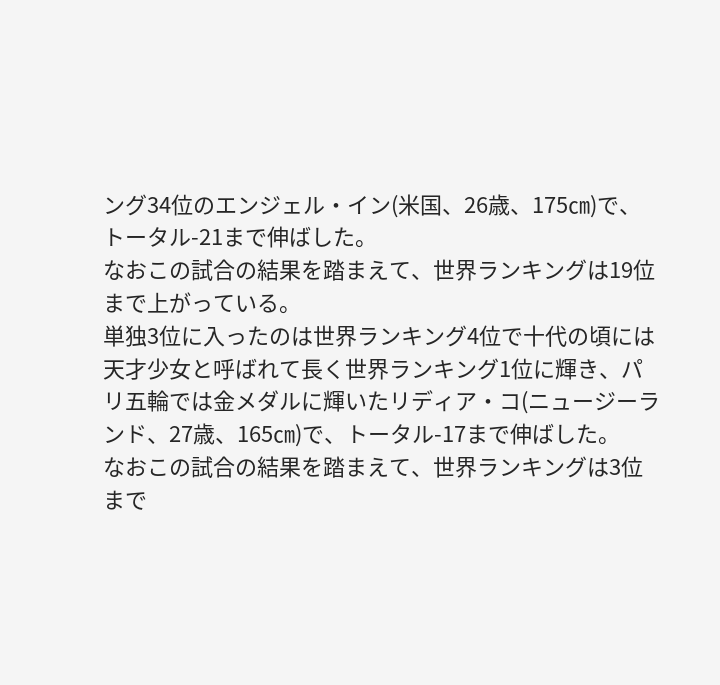ング34位のエンジェル・イン(米国、26歳、175㎝)で、トータル-21まで伸ばした。
なおこの試合の結果を踏まえて、世界ランキングは19位まで上がっている。
単独3位に入ったのは世界ランキング4位で十代の頃には天才少女と呼ばれて長く世界ランキング1位に輝き、パリ五輪では金メダルに輝いたリディア・コ(ニュージーランド、27歳、165㎝)で、トータル-17まで伸ばした。
なおこの試合の結果を踏まえて、世界ランキングは3位まで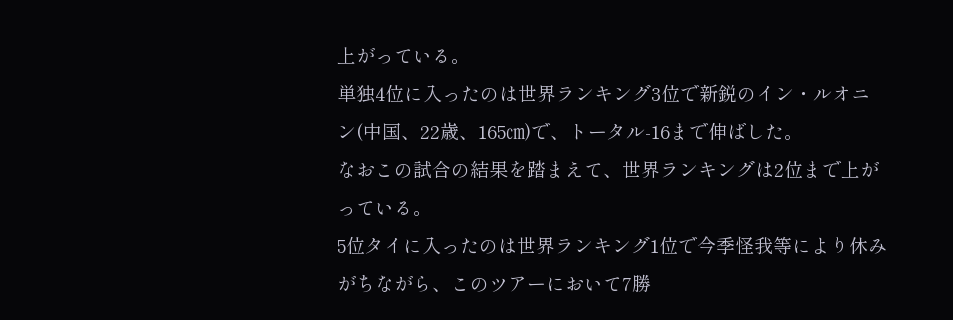上がっている。
単独4位に入ったのは世界ランキング3位で新鋭のイン・ルオニン(中国、22歳、165㎝)で、トータル-16まで伸ばした。
なおこの試合の結果を踏まえて、世界ランキングは2位まで上がっている。
5位タイに入ったのは世界ランキング1位で今季怪我等により休みがちながら、このツアーにおいて7勝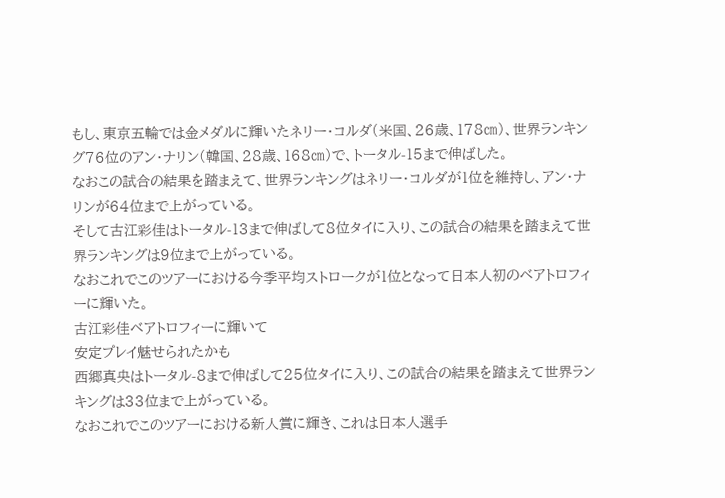もし、東京五輪では金メダルに輝いたネリー・コルダ(米国、26歳、178㎝)、世界ランキング76位のアン・ナリン(韓国、28歳、168㎝)で、トータル-15まで伸ばした。
なおこの試合の結果を踏まえて、世界ランキングはネリー・コルダが1位を維持し、アン・ナリンが64位まで上がっている。
そして古江彩佳はトータル-13まで伸ばして8位タイに入り、この試合の結果を踏まえて世界ランキングは9位まで上がっている。
なおこれでこのツアーにおける今季平均ストロークが1位となって日本人初のベアトロフィーに輝いた。
古江彩佳ベアトロフィーに輝いて
安定プレイ魅せられたかも
西郷真央はトータル-8まで伸ばして25位タイに入り、この試合の結果を踏まえて世界ランキングは33位まで上がっている。
なおこれでこのツアーにおける新人賞に輝き、これは日本人選手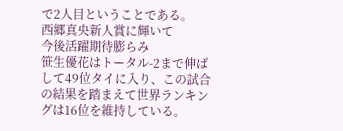で2人目ということである。
西郷真央新人賞に輝いて
今後活躍期待膨らみ
笹生優花はトータル-2まで伸ばして49位タイに入り、この試合の結果を踏まえて世界ランキングは16位を維持している。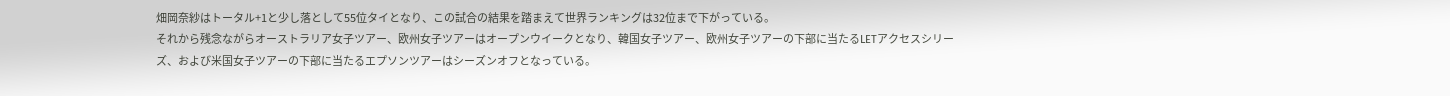畑岡奈紗はトータル+1と少し落として55位タイとなり、この試合の結果を踏まえて世界ランキングは32位まで下がっている。
それから残念ながらオーストラリア女子ツアー、欧州女子ツアーはオープンウイークとなり、韓国女子ツアー、欧州女子ツアーの下部に当たるLETアクセスシリーズ、および米国女子ツアーの下部に当たるエプソンツアーはシーズンオフとなっている。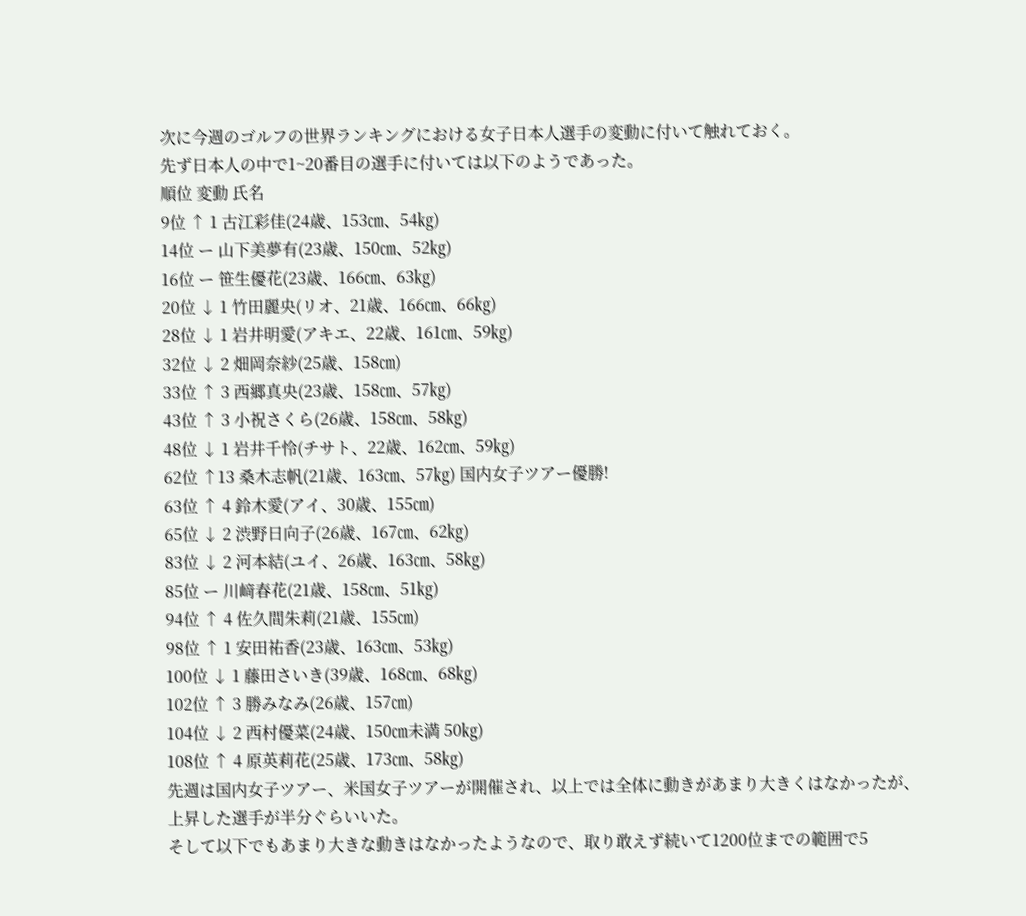次に今週のゴルフの世界ランキングにおける女子日本人選手の変動に付いて触れておく。
先ず日本人の中で1~20番目の選手に付いては以下のようであった。
順位 変動 氏名
9位 ↑ 1 古江彩佳(24歳、153㎝、54㎏)
14位 ー 山下美夢有(23歳、150㎝、52㎏)
16位 ー 笹生優花(23歳、166㎝、63㎏)
20位 ↓ 1 竹田麗央(リオ、21歳、166㎝、66㎏)
28位 ↓ 1 岩井明愛(アキエ、22歳、161㎝、59㎏)
32位 ↓ 2 畑岡奈紗(25歳、158㎝)
33位 ↑ 3 西郷真央(23歳、158㎝、57㎏)
43位 ↑ 3 小祝さくら(26歳、158㎝、58㎏)
48位 ↓ 1 岩井千怜(チサト、22歳、162㎝、59㎏)
62位 ↑13 桑木志帆(21歳、163㎝、57㎏) 国内女子ツアー優勝!
63位 ↑ 4 鈴木愛(アイ、30歳、155㎝)
65位 ↓ 2 渋野日向子(26歳、167㎝、62㎏)
83位 ↓ 2 河本結(ユイ、26歳、163㎝、58㎏)
85位 ー 川﨑春花(21歳、158㎝、51㎏)
94位 ↑ 4 佐久間朱莉(21歳、155㎝)
98位 ↑ 1 安田祐香(23歳、163㎝、53㎏)
100位 ↓ 1 藤田さいき(39歳、168㎝、68㎏)
102位 ↑ 3 勝みなみ(26歳、157㎝)
104位 ↓ 2 西村優菜(24歳、150㎝未満 50㎏)
108位 ↑ 4 原英莉花(25歳、173㎝、58㎏)
先週は国内女子ツアー、米国女子ツアーが開催され、以上では全体に動きがあまり大きくはなかったが、上昇した選手が半分ぐらいいた。
そして以下でもあまり大きな動きはなかったようなので、取り敢えず続いて1200位までの範囲で5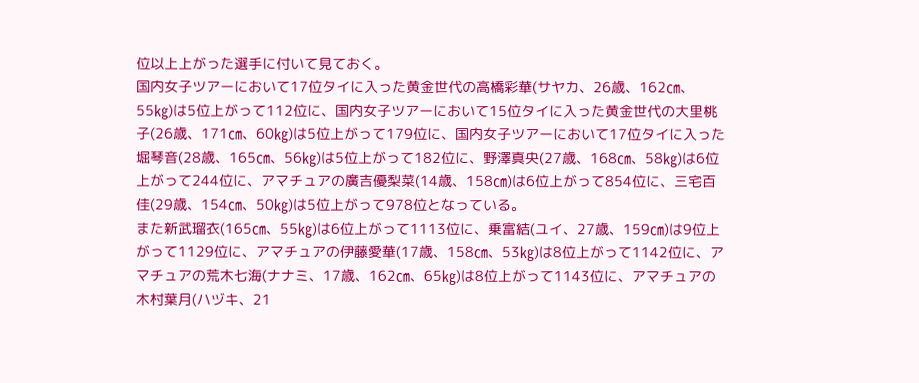位以上上がった選手に付いて見ておく。
国内女子ツアーにおいて17位タイに入った黄金世代の高橋彩華(サヤカ、26歳、162㎝、55㎏)は5位上がって112位に、国内女子ツアーにおいて15位タイに入った黄金世代の大里桃子(26歳、171㎝、60㎏)は5位上がって179位に、国内女子ツアーにおいて17位タイに入った堀琴音(28歳、165㎝、56㎏)は5位上がって182位に、野澤真央(27歳、168㎝、58㎏)は6位上がって244位に、アマチュアの廣吉優梨菜(14歳、158㎝)は6位上がって854位に、三宅百佳(29歳、154㎝、50㎏)は5位上がって978位となっている。
また新武瑠衣(165㎝、55㎏)は6位上がって1113位に、乗富結(ユイ、27歳、159㎝)は9位上がって1129位に、アマチュアの伊藤愛華(17歳、158㎝、53㎏)は8位上がって1142位に、アマチュアの荒木七海(ナナミ、17歳、162㎝、65㎏)は8位上がって1143位に、アマチュアの木村葉月(ハヅキ、21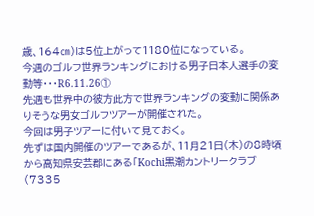歳、164㎝)は5位上がって1180位になっている。
今週のゴルフ世界ランキングにおける男子日本人選手の変動等・・・R6.11.26①
先週も世界中の彼方此方で世界ランキングの変動に関係ありそうな男女ゴルフツアーが開催された。
今回は男子ツアーに付いて見ておく。
先ずは国内開催のツアーであるが、11月21日(木)の8時頃から高知県安芸郡にある「Kochi黒潮カントリークラブ(7335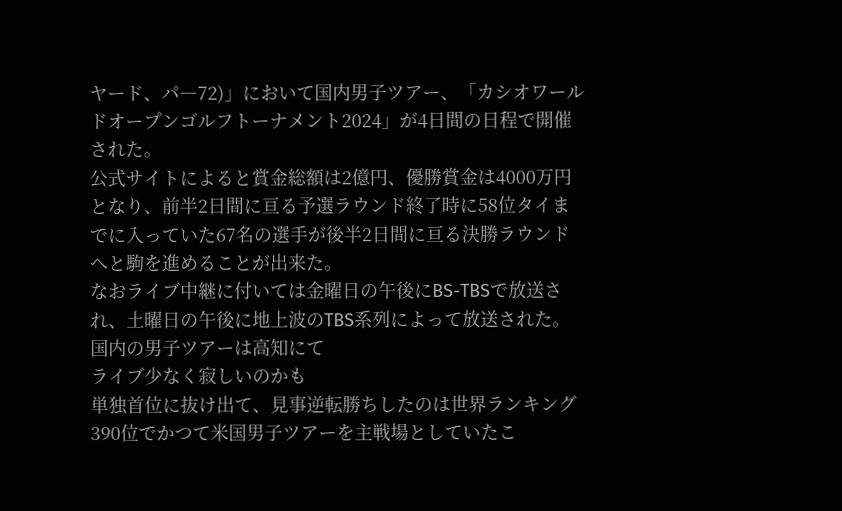ヤード、パ―72)」において国内男子ツアー、「カシオワールドオープンゴルフトーナメント2024」が4日間の日程で開催された。
公式サイトによると賞金総額は2億円、優勝賞金は4000万円となり、前半2日間に亘る予選ラウンド終了時に58位タイまでに入っていた67名の選手が後半2日間に亘る決勝ラウンドへと駒を進めることが出来た。
なおライブ中継に付いては金曜日の午後にBS-TBSで放送され、土曜日の午後に地上波のTBS系列によって放送された。
国内の男子ツアーは高知にて
ライブ少なく寂しいのかも
単独首位に抜け出て、見事逆転勝ちしたのは世界ランキング390位でかつて米国男子ツアーを主戦場としていたこ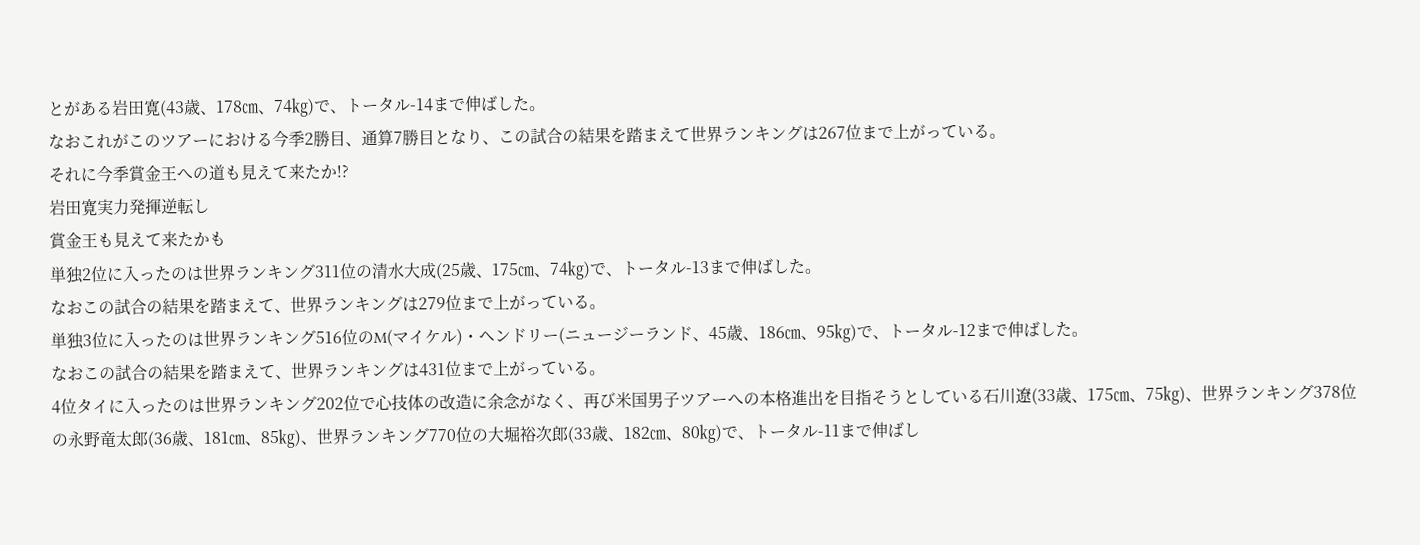とがある岩田寛(43歳、178㎝、74㎏)で、トータル-14まで伸ばした。
なおこれがこのツアーにおける今季2勝目、通算7勝目となり、この試合の結果を踏まえて世界ランキングは267位まで上がっている。
それに今季賞金王への道も見えて来たか!?
岩田寛実力発揮逆転し
賞金王も見えて来たかも
単独2位に入ったのは世界ランキング311位の清水大成(25歳、175㎝、74㎏)で、トータル-13まで伸ばした。
なおこの試合の結果を踏まえて、世界ランキングは279位まで上がっている。
単独3位に入ったのは世界ランキング516位のM(マイケル)・ヘンドリー(ニュージーランド、45歳、186㎝、95㎏)で、トータル-12まで伸ばした。
なおこの試合の結果を踏まえて、世界ランキングは431位まで上がっている。
4位タイに入ったのは世界ランキング202位で心技体の改造に余念がなく、再び米国男子ツアーへの本格進出を目指そうとしている石川遼(33歳、175㎝、75㎏)、世界ランキング378位の永野竜太郎(36歳、181㎝、85㎏)、世界ランキング770位の大堀裕次郎(33歳、182㎝、80㎏)で、トータル-11まで伸ばし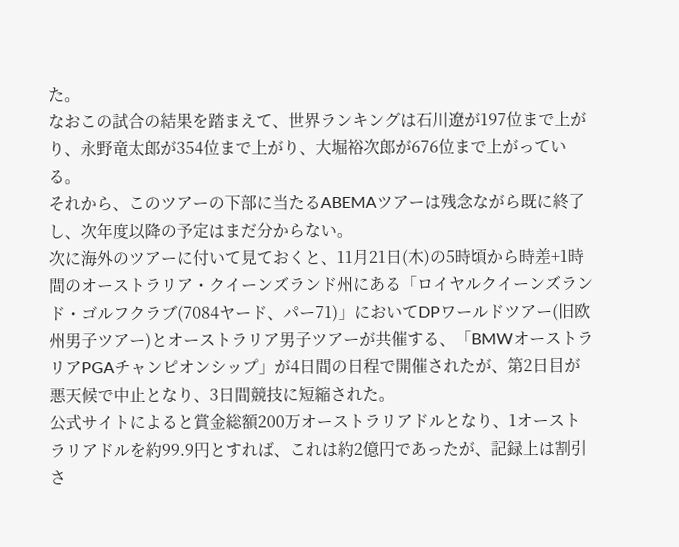た。
なおこの試合の結果を踏まえて、世界ランキングは石川遼が197位まで上がり、永野竜太郎が354位まで上がり、大堀裕次郎が676位まで上がっている。
それから、このツアーの下部に当たるABEMAツアーは残念ながら既に終了し、次年度以降の予定はまだ分からない。
次に海外のツアーに付いて見ておくと、11月21日(木)の5時頃から時差+1時間のオーストラリア・クイーンズランド州にある「ロイヤルクイーンズランド・ゴルフクラブ(7084ヤード、パー71)」においてDPワールドツアー(旧欧州男子ツアー)とオーストラリア男子ツアーが共催する、「BMWオーストラリアPGAチャンピオンシップ」が4日間の日程で開催されたが、第2日目が悪天候で中止となり、3日間競技に短縮された。
公式サイトによると賞金総額200万オーストラリアドルとなり、1オーストラリアドルを約99.9円とすれば、これは約2億円であったが、記録上は割引さ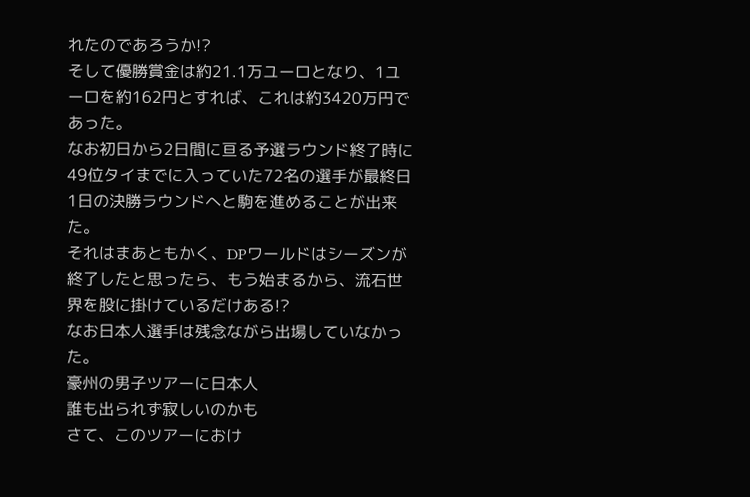れたのであろうか!?
そして優勝賞金は約21.1万ユーロとなり、1ユーロを約162円とすれば、これは約3420万円であった。
なお初日から2日間に亘る予選ラウンド終了時に49位タイまでに入っていた72名の選手が最終日1日の決勝ラウンドへと駒を進めることが出来た。
それはまあともかく、DPワールドはシーズンが終了したと思ったら、もう始まるから、流石世界を股に掛けているだけある!?
なお日本人選手は残念ながら出場していなかった。
豪州の男子ツアーに日本人
誰も出られず寂しいのかも
さて、このツアーにおけ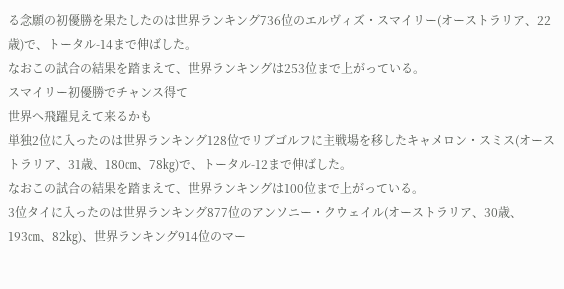る念願の初優勝を果たしたのは世界ランキング736位のエルヴィズ・スマイリー(オーストラリア、22歳)で、トータル-14まで伸ばした。
なおこの試合の結果を踏まえて、世界ランキングは253位まで上がっている。
スマイリー初優勝でチャンス得て
世界へ飛躍見えて来るかも
単独2位に入ったのは世界ランキング128位でリブゴルフに主戦場を移したキャメロン・スミス(オーストラリア、31歳、180㎝、78㎏)で、トータル-12まで伸ばした。
なおこの試合の結果を踏まえて、世界ランキングは100位まで上がっている。
3位タイに入ったのは世界ランキング877位のアンソニー・クウェイル(オーストラリア、30歳、193㎝、82㎏)、世界ランキング914位のマー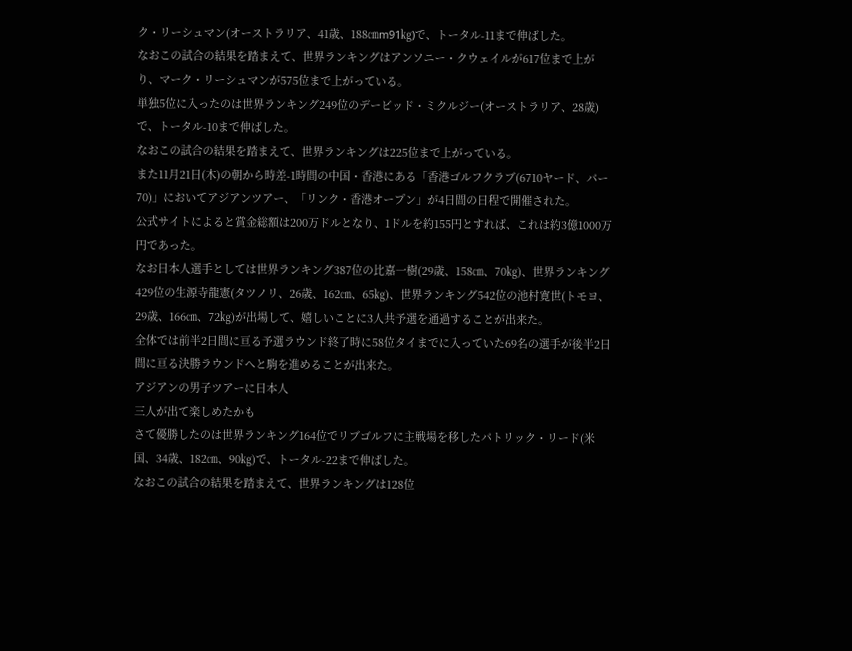ク・リーシュマン(オーストラリア、41歳、188㎝m91㎏)で、トータル-11まで伸ばした。
なおこの試合の結果を踏まえて、世界ランキングはアンソニー・クウェイルが617位まで上がり、マーク・リーシュマンが575位まで上がっている。
単独5位に入ったのは世界ランキング249位のデービッド・ミクルジー(オーストラリア、28歳)で、トータル-10まで伸ばした。
なおこの試合の結果を踏まえて、世界ランキングは225位まで上がっている。
また11月21日(木)の朝から時差-1時間の中国・香港にある「香港ゴルフクラブ(6710ヤード、パー70)」においてアジアンツアー、「リンク・香港オープン」が4日間の日程で開催された。
公式サイトによると賞金総額は200万ドルとなり、1ドルを約155円とすれば、これは約3億1000万円であった。
なお日本人選手としては世界ランキング387位の比嘉一樹(29歳、158㎝、70㎏)、世界ランキング429位の生源寺龍憲(タツノリ、26歳、162㎝、65㎏)、世界ランキング542位の池村寛世(トモヨ、29歳、166㎝、72㎏)が出場して、嬉しいことに3人共予選を通過することが出来た。
全体では前半2日間に亘る予選ラウンド終了時に58位タイまでに入っていた69名の選手が後半2日間に亘る決勝ラウンドへと駒を進めることが出来た。
アジアンの男子ツアーに日本人
三人が出て楽しめたかも
さて優勝したのは世界ランキング164位でリブゴルフに主戦場を移したパトリック・リード(米国、34歳、182㎝、90㎏)で、トータル-22まで伸ばした。
なおこの試合の結果を踏まえて、世界ランキングは128位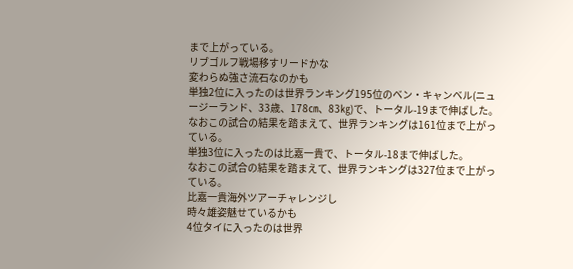まで上がっている。
リブゴルフ戦場移すリードかな
変わらぬ強さ流石なのかも
単独2位に入ったのは世界ランキング195位のベン・キャンベル(ニュージーランド、33歳、178㎝、83㎏)で、トータル-19まで伸ばした。
なおこの試合の結果を踏まえて、世界ランキングは161位まで上がっている。
単独3位に入ったのは比嘉一貴で、トータル-18まで伸ばした。
なおこの試合の結果を踏まえて、世界ランキングは327位まで上がっている。
比嘉一貴海外ツアーチャレンジし
時々雄姿魅せているかも
4位タイに入ったのは世界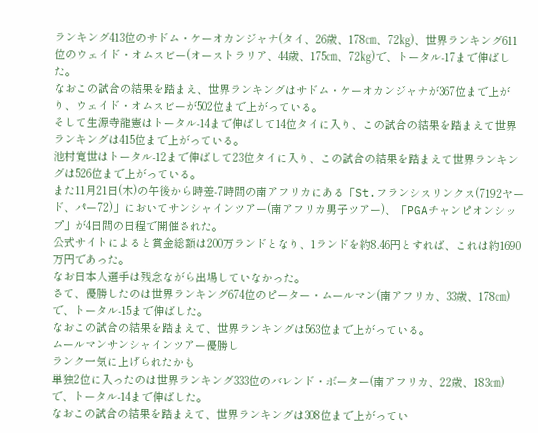ランキング413位のサドム・ケーオカンジャナ(タイ、26歳、178㎝、72㎏)、世界ランキング611位のウェイド・オムスビー(オーストラリア、44歳、175㎝、72㎏)で、トータル-17まで伸ばした。
なおこの試合の結果を踏まえ、世界ランキングはサドム・ケーオカンジャナが367位まで上がり、ウェイド・オムスビーが502位まで上がっている。
そして生源寺龍憲はトータル-14まで伸ばして14位タイに入り、この試合の結果を踏まえて世界ランキングは415位まで上がっている。
池村寛世はトータル-12まで伸ばして23位タイに入り、この試合の結果を踏まえて世界ランキングは526位まで上がっている。
また11月21日(木)の午後から時差-7時間の南アフリカにある「St.フランシスリンクス(7192ヤード、パー72)」においてサンシャインツアー(南アフリカ男子ツアー)、「PGAチャンピオンシップ」が4日間の日程で開催された。
公式サイトによると賞金総額は200万ランドとなり、1ランドを約8.46円とすれば、これは約1690万円であった。
なお日本人選手は残念ながら出場していなかった。
さて、優勝したのは世界ランキング674位のピーター・ムールマン(南アフリカ、33歳、178㎝)で、トータル-15まで伸ばした。
なおこの試合の結果を踏まえて、世界ランキングは563位まで上がっている。
ムールマンサンシャインツアー優勝し
ランク一気に上げられたかも
単独2位に入ったのは世界ランキング333位のバレンド・ボーター(南アフリカ、22歳、183㎝)で、トータル-14まで伸ばした。
なおこの試合の結果を踏まえて、世界ランキングは308位まで上がってい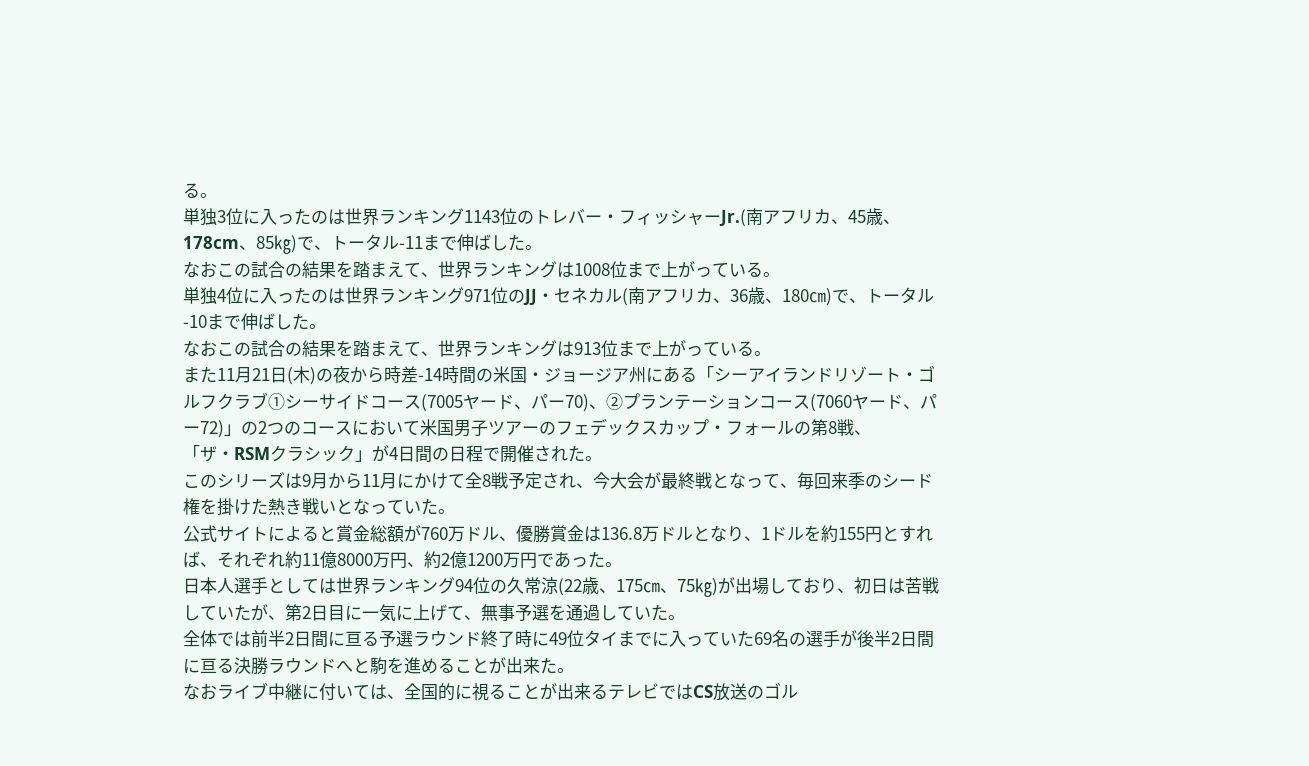る。
単独3位に入ったのは世界ランキング1143位のトレバー・フィッシャーJr.(南アフリカ、45歳、178cm、85㎏)で、トータル-11まで伸ばした。
なおこの試合の結果を踏まえて、世界ランキングは1008位まで上がっている。
単独4位に入ったのは世界ランキング971位のJJ・セネカル(南アフリカ、36歳、180㎝)で、トータル-10まで伸ばした。
なおこの試合の結果を踏まえて、世界ランキングは913位まで上がっている。
また11月21日(木)の夜から時差-14時間の米国・ジョージア州にある「シーアイランドリゾート・ゴルフクラブ①シーサイドコース(7005ヤード、パー70)、②プランテーションコース(7060ヤード、パー72)」の2つのコースにおいて米国男子ツアーのフェデックスカップ・フォールの第8戦、「ザ・RSMクラシック」が4日間の日程で開催された。
このシリーズは9月から11月にかけて全8戦予定され、今大会が最終戦となって、毎回来季のシード権を掛けた熱き戦いとなっていた。
公式サイトによると賞金総額が760万ドル、優勝賞金は136.8万ドルとなり、1ドルを約155円とすれば、それぞれ約11億8000万円、約2億1200万円であった。
日本人選手としては世界ランキング94位の久常涼(22歳、175㎝、75㎏)が出場しており、初日は苦戦していたが、第2日目に一気に上げて、無事予選を通過していた。
全体では前半2日間に亘る予選ラウンド終了時に49位タイまでに入っていた69名の選手が後半2日間に亘る決勝ラウンドへと駒を進めることが出来た。
なおライブ中継に付いては、全国的に視ることが出来るテレビではCS放送のゴル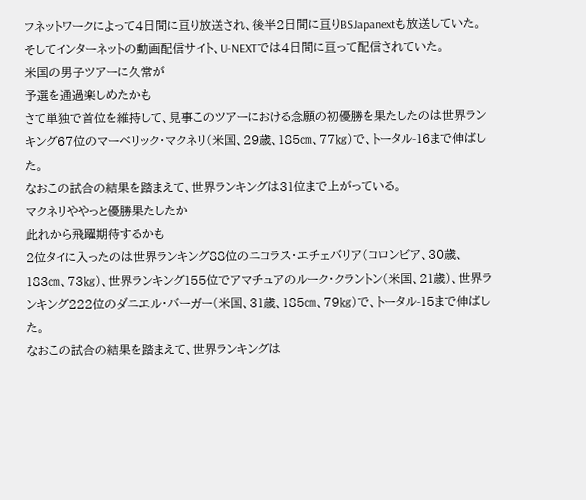フネットワークによって4日間に亘り放送され、後半2日間に亘りBSJapanextも放送していた。
そしてインターネットの動画配信サイト、U-NEXTでは4日間に亘って配信されていた。
米国の男子ツアーに久常が
予選を通過楽しめたかも
さて単独で首位を維持して、見事このツアーにおける念願の初優勝を果たしたのは世界ランキング67位のマーベリック・マクネリ(米国、29歳、185㎝、77㎏)で、トータル-16まで伸ばした。
なおこの試合の結果を踏まえて、世界ランキングは31位まで上がっている。
マクネリややっと優勝果たしたか
此れから飛躍期待するかも
2位タイに入ったのは世界ランキング88位のニコラス・エチェバリア(コロンビア、30歳、183㎝、73㎏)、世界ランキング155位でアマチュアのルーク・クラントン(米国、21歳)、世界ランキング222位のダニエル・バーガー(米国、31歳、185㎝、79㎏)で、トータル-15まで伸ばした。
なおこの試合の結果を踏まえて、世界ランキングは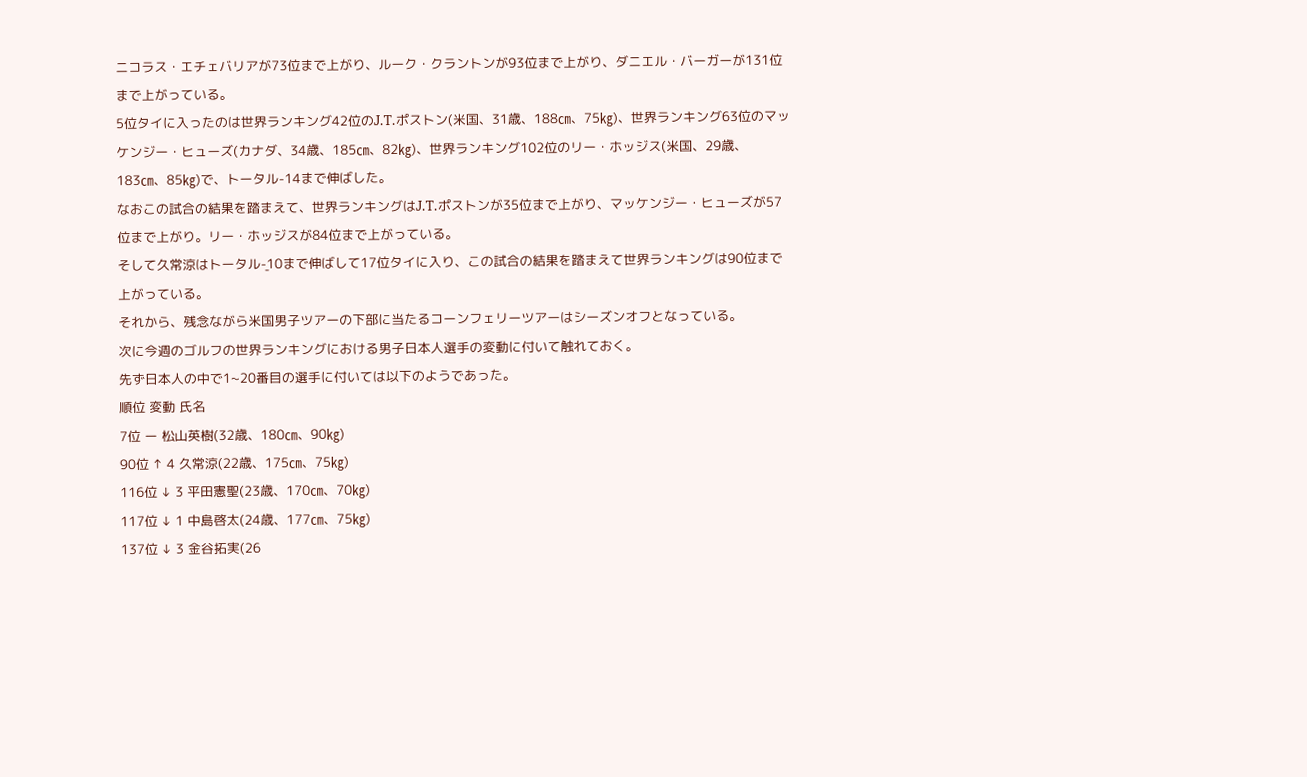ニコラス・エチェバリアが73位まで上がり、ルーク・クラントンが93位まで上がり、ダニエル・バーガーが131位まで上がっている。
5位タイに入ったのは世界ランキング42位のJ.T.ポストン(米国、31歳、188㎝、75㎏)、世界ランキング63位のマッケンジー・ヒューズ(カナダ、34歳、185㎝、82㎏)、世界ランキング102位のリー・ホッジス(米国、29歳、183㎝、85㎏)で、トータル-14まで伸ばした。
なおこの試合の結果を踏まえて、世界ランキングはJ.T.ポストンが35位まで上がり、マッケンジー・ヒューズが57位まで上がり。リー・ホッジスが84位まで上がっている。
そして久常涼はトータル̠-10まで伸ばして17位タイに入り、この試合の結果を踏まえて世界ランキングは90位まで上がっている。
それから、残念ながら米国男子ツアーの下部に当たるコーンフェリーツアーはシーズンオフとなっている。
次に今週のゴルフの世界ランキングにおける男子日本人選手の変動に付いて触れておく。
先ず日本人の中で1~20番目の選手に付いては以下のようであった。
順位 変動 氏名
7位 ー 松山英樹(32歳、180㎝、90㎏)
90位 ↑ 4 久常涼(22歳、175㎝、75㎏)
116位 ↓ 3 平田憲聖(23歳、170㎝、70㎏)
117位 ↓ 1 中島啓太(24歳、177㎝、75㎏)
137位 ↓ 3 金谷拓実(26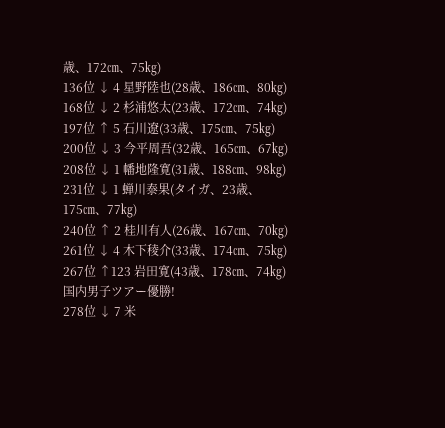歳、172㎝、75㎏)
136位 ↓ 4 星野陸也(28歳、186㎝、80㎏)
168位 ↓ 2 杉浦悠太(23歳、172㎝、74㎏)
197位 ↑ 5 石川遼(33歳、175㎝、75㎏)
200位 ↓ 3 今平周吾(32歳、165㎝、67㎏)
208位 ↓ 1 幡地隆寛(31歳、188㎝、98㎏)
231位 ↓ 1 蝉川泰果(タイガ、23歳、175㎝、77㎏)
240位 ↑ 2 桂川有人(26歳、167㎝、70㎏)
261位 ↓ 4 木下稜介(33歳、174㎝、75㎏)
267位 ↑123 岩田寛(43歳、178㎝、74㎏) 国内男子ツアー優勝!
278位 ↓ 7 米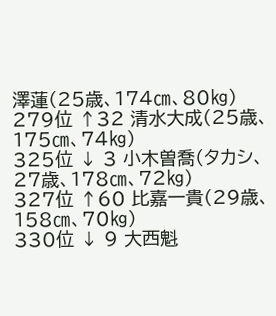澤蓮(25歳、174㎝、80㎏)
279位 ↑32 清水大成(25歳、175㎝、74㎏)
325位 ↓ 3 小木曽喬(タカシ、27歳、178㎝、72㎏)
327位 ↑60 比嘉一貴(29歳、158㎝、70㎏)
330位 ↓ 9 大西魁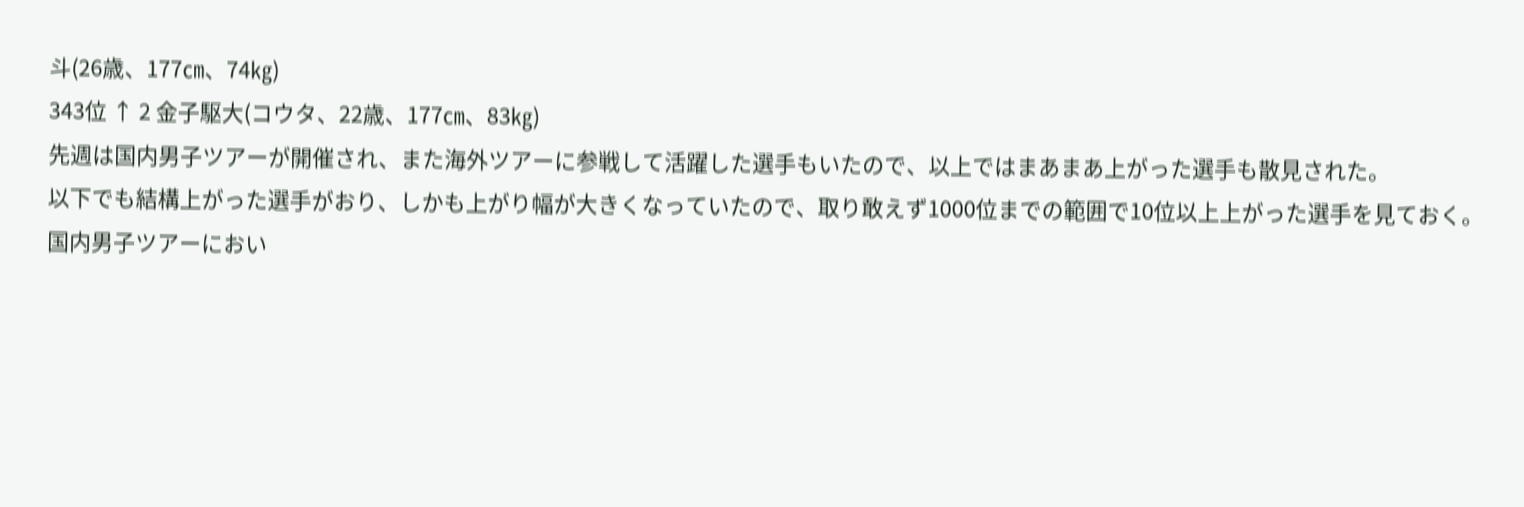斗(26歳、177㎝、74㎏)
343位 ↑ 2 金子駆大(コウタ、22歳、177㎝、83㎏)
先週は国内男子ツアーが開催され、また海外ツアーに参戦して活躍した選手もいたので、以上ではまあまあ上がった選手も散見された。
以下でも結構上がった選手がおり、しかも上がり幅が大きくなっていたので、取り敢えず1000位までの範囲で10位以上上がった選手を見ておく。
国内男子ツアーにおい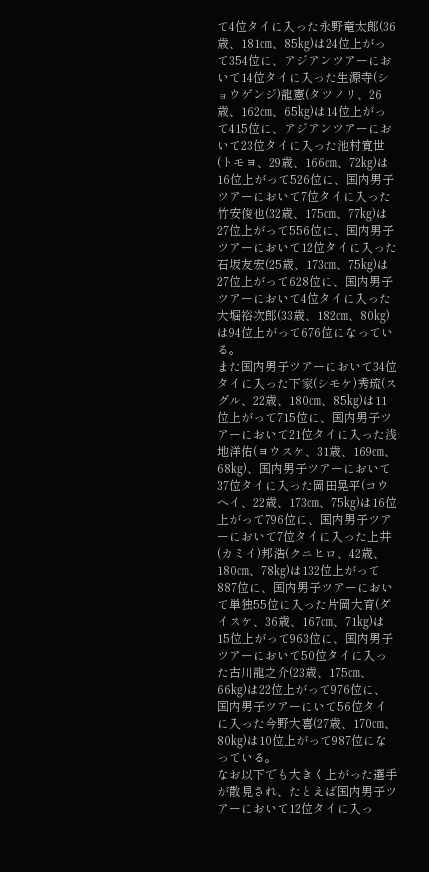て4位タイに入った永野竜太郎(36歳、181㎝、85㎏)は24位上がって354位に、アジアンツアーにおいて14位タイに入った生源寺(ショウゲンジ)龍憲(タツノリ、26歳、162㎝、65㎏)は14位上がって415位に、アジアンツアーにおいて23位タイに入った池村寛世(トモヨ、29歳、166㎝、72㎏)は16位上がって526位に、国内男子ツアーにおいて7位タイに入った竹安俊也(32歳、175㎝、77㎏)は27位上がって556位に、国内男子ツアーにおいて12位タイに入った石坂友宏(25歳、173㎝、75㎏)は27位上がって628位に、国内男子ツアーにおいて4位タイに入った大堀裕次郎(33歳、182㎝、80㎏)は94位上がって676位になっている。
また国内男子ツアーにおいて34位タイに入った下家(シモケ)秀琉(スグル、22歳、180㎝、85㎏)は11位上がって715位に、国内男子ツアーにおいて21位タイに入った浅地洋佑(ヨウスケ、31歳、169㎝、68㎏)、国内男子ツアーにおいて37位タイに入った岡田晃平(コウヘイ、22歳、173㎝、75㎏)は16位上がって796位に、国内男子ツアーにおいて7位タイに入った上井(カミイ)邦浩(クニヒロ、42歳、180㎝、78㎏)は132位上がって887位に、国内男子ツアーにおいて単独55位に入った片岡大育(ダイスケ、36歳、167㎝、71㎏)は15位上がって963位に、国内男子ツアーにおいて50位タイに入った古川龍之介(23歳、175㎝、66㎏)は22位上がって976位に、国内男子ツアーにいて56位タイに入った今野大喜(27歳、170㎝、80㎏)は10位上がって987位になっている。
なお以下でも大きく上がった選手が散見され、たとえば国内男子ツアーにおいて12位タイに入っ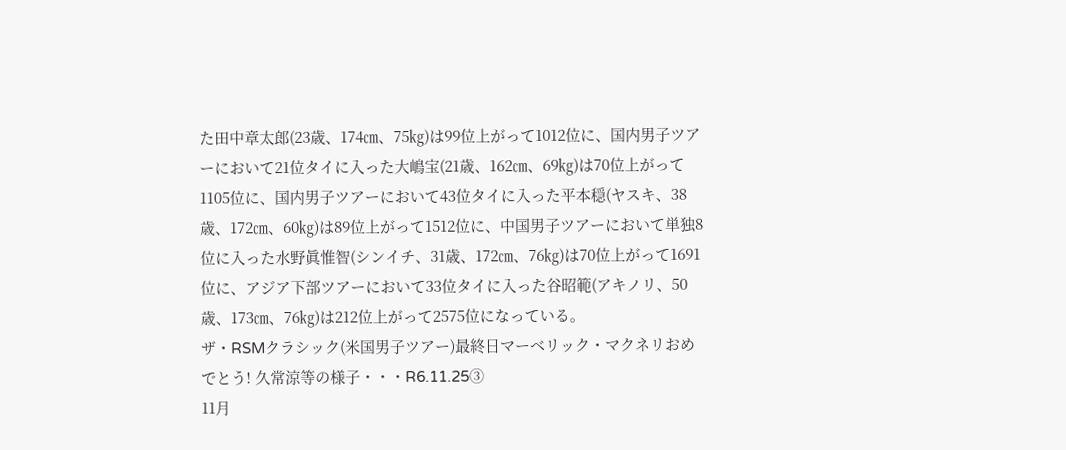た田中章太郎(23歳、174㎝、75㎏)は99位上がって1012位に、国内男子ツアーにおいて21位タイに入った大嶋宝(21歳、162㎝、69㎏)は70位上がって1105位に、国内男子ツアーにおいて43位タイに入った平本穏(ヤスキ、38歳、172㎝、60㎏)は89位上がって1512位に、中国男子ツアーにおいて単独8位に入った水野眞惟智(シンイチ、31歳、172㎝、76㎏)は70位上がって1691位に、アジア下部ツアーにおいて33位タイに入った谷昭範(アキノリ、50歳、173㎝、76㎏)は212位上がって2575位になっている。
ザ・RSMクラシック(米国男子ツアー)最終日マーベリック・マクネリおめでとう! 久常涼等の様子・・・R6.11.25③
11月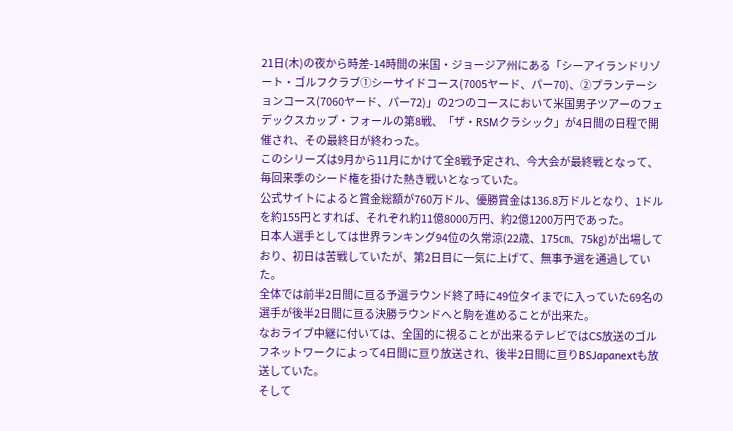21日(木)の夜から時差-14時間の米国・ジョージア州にある「シーアイランドリゾート・ゴルフクラブ①シーサイドコース(7005ヤード、パー70)、②プランテーションコース(7060ヤード、パー72)」の2つのコースにおいて米国男子ツアーのフェデックスカップ・フォールの第8戦、「ザ・RSMクラシック」が4日間の日程で開催され、その最終日が終わった。
このシリーズは9月から11月にかけて全8戦予定され、今大会が最終戦となって、毎回来季のシード権を掛けた熱き戦いとなっていた。
公式サイトによると賞金総額が760万ドル、優勝賞金は136.8万ドルとなり、1ドルを約155円とすれば、それぞれ約11億8000万円、約2億1200万円であった。
日本人選手としては世界ランキング94位の久常涼(22歳、175㎝、75㎏)が出場しており、初日は苦戦していたが、第2日目に一気に上げて、無事予選を通過していた。
全体では前半2日間に亘る予選ラウンド終了時に49位タイまでに入っていた69名の選手が後半2日間に亘る決勝ラウンドへと駒を進めることが出来た。
なおライブ中継に付いては、全国的に視ることが出来るテレビではCS放送のゴルフネットワークによって4日間に亘り放送され、後半2日間に亘りBSJapanextも放送していた。
そして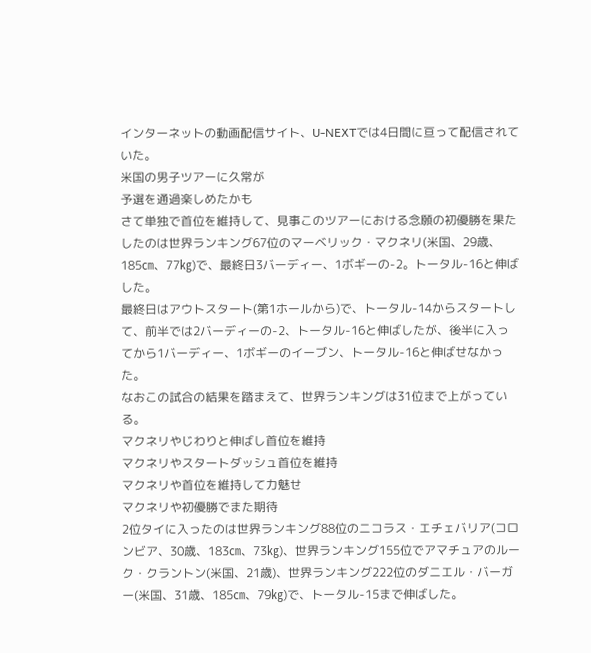インターネットの動画配信サイト、U-NEXTでは4日間に亘って配信されていた。
米国の男子ツアーに久常が
予選を通過楽しめたかも
さて単独で首位を維持して、見事このツアーにおける念願の初優勝を果たしたのは世界ランキング67位のマーベリック・マクネリ(米国、29歳、185㎝、77㎏)で、最終日3バーディー、1ボギーの-2。トータル-16と伸ばした。
最終日はアウトスタート(第1ホールから)で、トータル-14からスタートして、前半では2バーディーの-2、トータル-16と伸ばしたが、後半に入ってから1バーディー、1ボギーのイーブン、トータル-16と伸ばせなかった。
なおこの試合の結果を踏まえて、世界ランキングは31位まで上がっている。
マクネリやじわりと伸ばし首位を維持
マクネリやスタートダッシュ首位を維持
マクネリや首位を維持して力魅せ
マクネリや初優勝でまた期待
2位タイに入ったのは世界ランキング88位のニコラス・エチェバリア(コロンビア、30歳、183㎝、73㎏)、世界ランキング155位でアマチュアのルーク・クラントン(米国、21歳)、世界ランキング222位のダニエル・バーガー(米国、31歳、185㎝、79㎏)で、トータル-15まで伸ばした。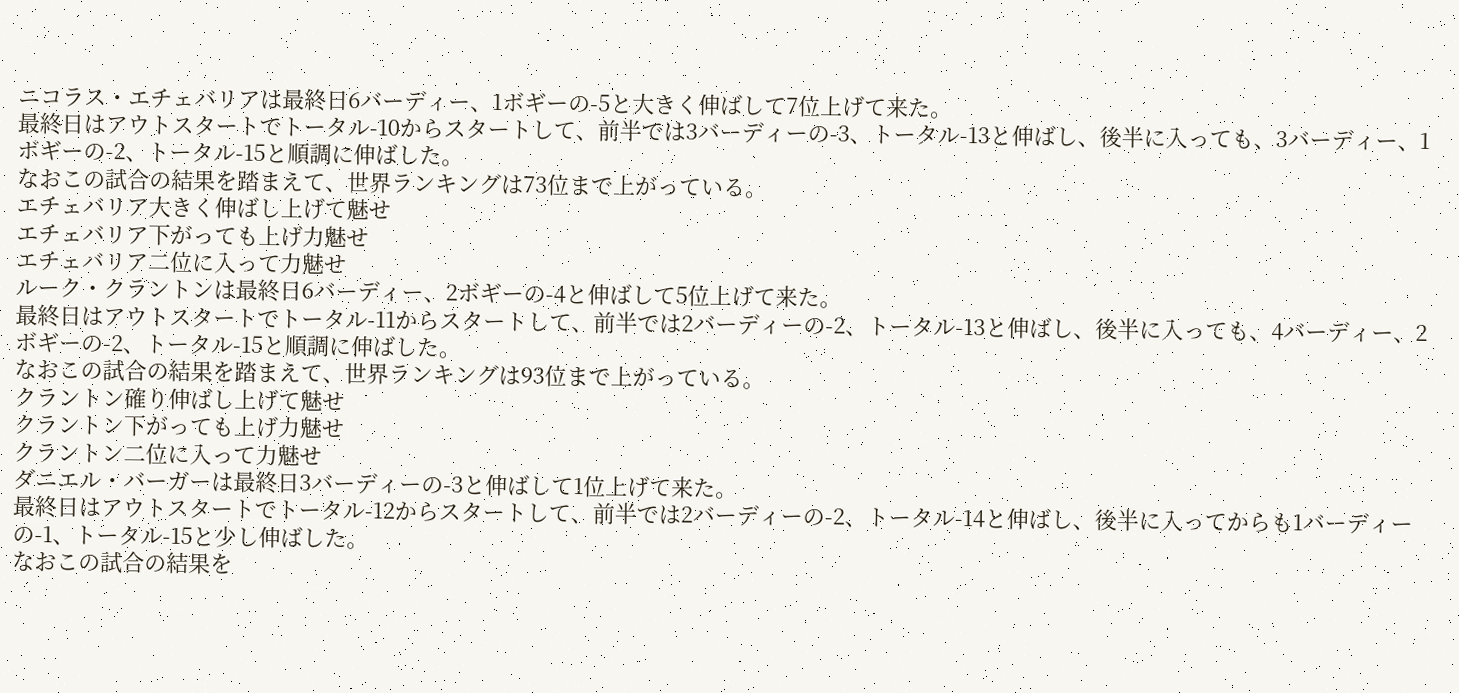ニコラス・エチェバリアは最終日6バーディー、1ボギーの-5と大きく伸ばして7位上げて来た。
最終日はアウトスタートでトータル-10からスタートして、前半では3バーディーの-3、トータル-13と伸ばし、後半に入っても、3バーディー、1ボギーの-2、トータル-15と順調に伸ばした。
なおこの試合の結果を踏まえて、世界ランキングは73位まで上がっている。
エチェバリア大きく伸ばし上げて魅せ
エチェバリア下がっても上げ力魅せ
エチェバリア二位に入って力魅せ
ルーク・クラントンは最終日6バーディー、2ボギーの-4と伸ばして5位上げて来た。
最終日はアウトスタートでトータル-11からスタートして、前半では2バーディーの-2、トータル-13と伸ばし、後半に入っても、4バーディー、2ボギーの-2、トータル-15と順調に伸ばした。
なおこの試合の結果を踏まえて、世界ランキングは93位まで上がっている。
クラントン確り伸ばし上げて魅せ
クラントン下がっても上げ力魅せ
クラントン二位に入って力魅せ
ダニエル・バーガーは最終日3バーディーの-3と伸ばして1位上げて来た。
最終日はアウトスタートでトータル-12からスタートして、前半では2バーディーの-2、トータル-14と伸ばし、後半に入ってからも1バーディーの-1、トータル-15と少し伸ばした。
なおこの試合の結果を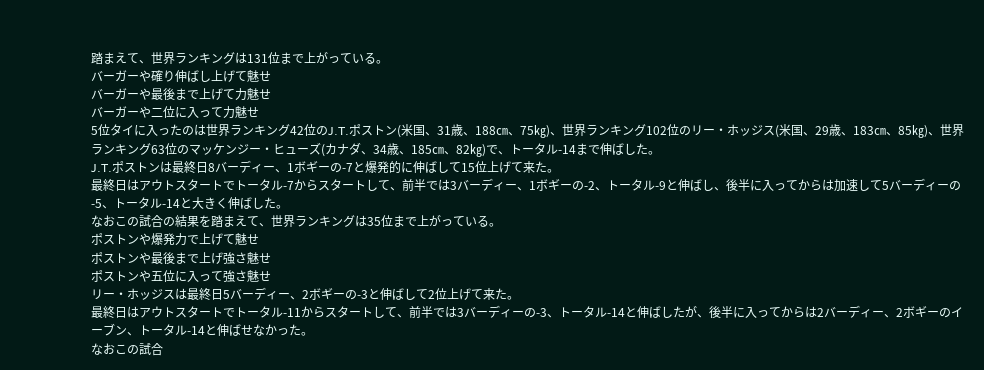踏まえて、世界ランキングは131位まで上がっている。
バーガーや確り伸ばし上げて魅せ
バーガーや最後まで上げて力魅せ
バーガーや二位に入って力魅せ
5位タイに入ったのは世界ランキング42位のJ.T.ポストン(米国、31歳、188㎝、75㎏)、世界ランキング102位のリー・ホッジス(米国、29歳、183㎝、85㎏)、世界ランキング63位のマッケンジー・ヒューズ(カナダ、34歳、185㎝、82㎏)で、トータル-14まで伸ばした。
J.T.ポストンは最終日8バーディー、1ボギーの-7と爆発的に伸ばして15位上げて来た。
最終日はアウトスタートでトータル-7からスタートして、前半では3バーディー、1ボギーの-2、トータル-9と伸ばし、後半に入ってからは加速して5バーディーの-5、トータル-14と大きく伸ばした。
なおこの試合の結果を踏まえて、世界ランキングは35位まで上がっている。
ポストンや爆発力で上げて魅せ
ポストンや最後まで上げ強さ魅せ
ポストンや五位に入って強さ魅せ
リー・ホッジスは最終日5バーディー、2ボギーの-3と伸ばして2位上げて来た。
最終日はアウトスタートでトータル-11からスタートして、前半では3バーディーの-3、トータル-14と伸ばしたが、後半に入ってからは2バーディー、2ボギーのイーブン、トータル-14と伸ばせなかった。
なおこの試合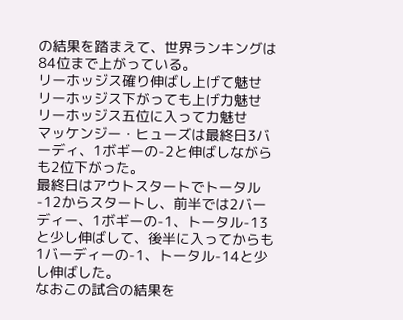の結果を踏まえて、世界ランキングは84位まで上がっている。
リーホッジス確り伸ばし上げて魅せ
リーホッジス下がっても上げ力魅せ
リーホッジス五位に入って力魅せ
マッケンジー・ヒューズは最終日3バーディ、1ボギーの-2と伸ばしながらも2位下がった。
最終日はアウトスタートでトータル-12からスタートし、前半では2バーディー、1ボギーの-1、トータル-13と少し伸ばして、後半に入ってからも1バーディーの-1、トータル-14と少し伸ばした。
なおこの試合の結果を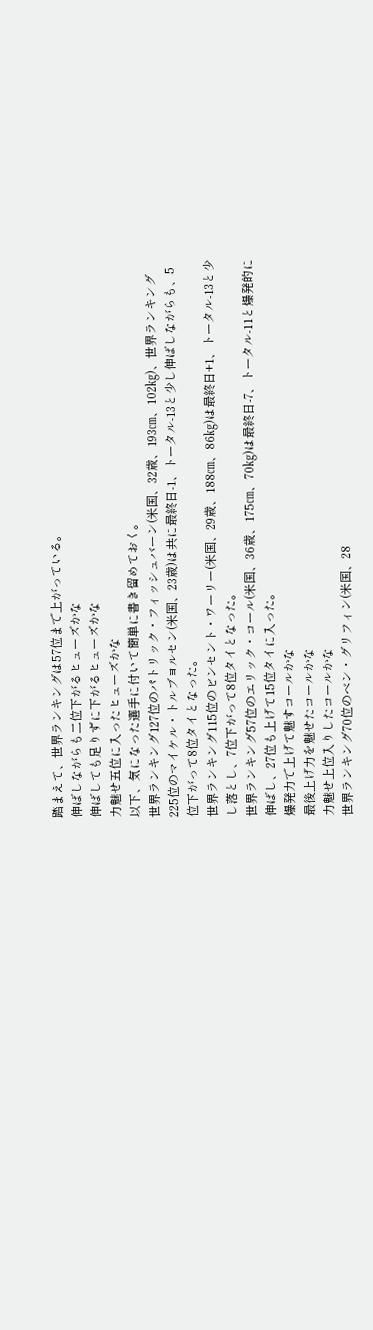踏まえて、世界ランキングは57位まで上がっている。
伸ばしながらも二位下がるヒューズかな
伸ばしても足りずに下がるヒューズかな
力魅せ五位に入ったヒューズかな
以下、気になった選手に付いて簡単に書き留めておく。
世界ランキング127位のパトリック・フィッシュバーン(米国、32歳、193㎝、102㎏)、世界ランキング225位のマイケル・トルブヨルセン(米国、23歳)は共に最終日-1、トータル-13と少し伸ばしながらも、5位下がって8位タイとなった。
世界ランキング115位のビンセント・ワーリー(米国、29歳、188㎝、86㎏)は最終日+1、トータル-13と少し落とし、7位下がって8位タイとなった。
世界ランキング57位のエリック・コール(米国、36歳、175㎝、70㎏)は最終日-7、トータル-11と爆発的に伸ばし、27位も上げて15位タイに入った。
爆発力で上げて魅すコールかな
最後上げ力を魅せたコールかな
力魅せ上位入りしたコールかな
世界ランキング70位のベン・グリフィン(米国、28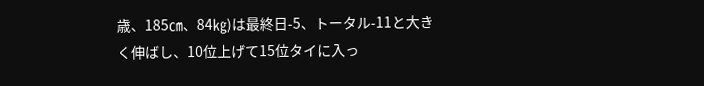歳、185㎝、84㎏)は最終日-5、トータル-11と大きく伸ばし、10位上げて15位タイに入っ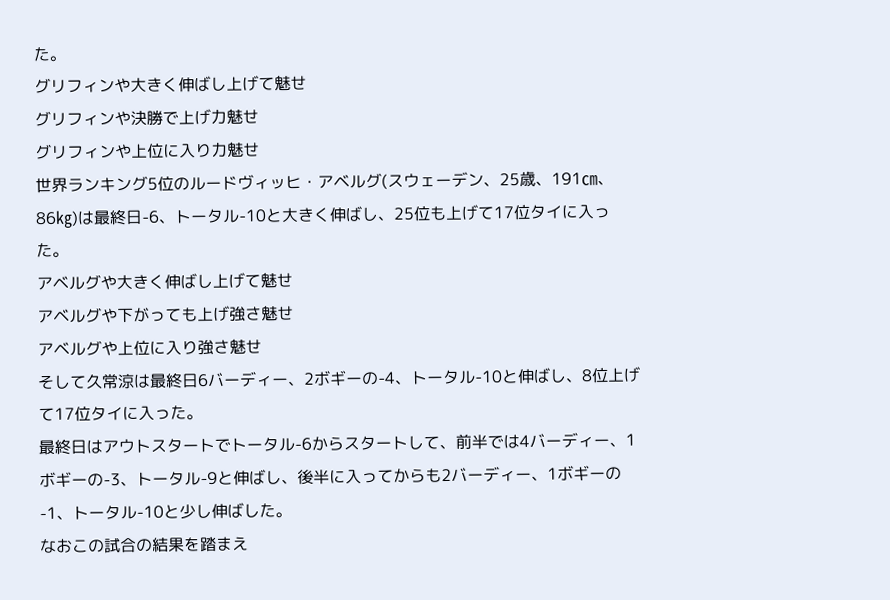た。
グリフィンや大きく伸ばし上げて魅せ
グリフィンや決勝で上げ力魅せ
グリフィンや上位に入り力魅せ
世界ランキング5位のルードヴィッヒ・アベルグ(スウェーデン、25歳、191㎝、86㎏)は最終日-6、トータル-10と大きく伸ばし、25位も上げて17位タイに入った。
アベルグや大きく伸ばし上げて魅せ
アベルグや下がっても上げ強さ魅せ
アベルグや上位に入り強さ魅せ
そして久常涼は最終日6バーディー、2ボギーの-4、トータル-10と伸ばし、8位上げて17位タイに入った。
最終日はアウトスタートでトータル-6からスタートして、前半では4バーディー、1ボギーの-3、トータル-9と伸ばし、後半に入ってからも2バーディー、1ボギーの-1、トータル-10と少し伸ばした。
なおこの試合の結果を踏まえ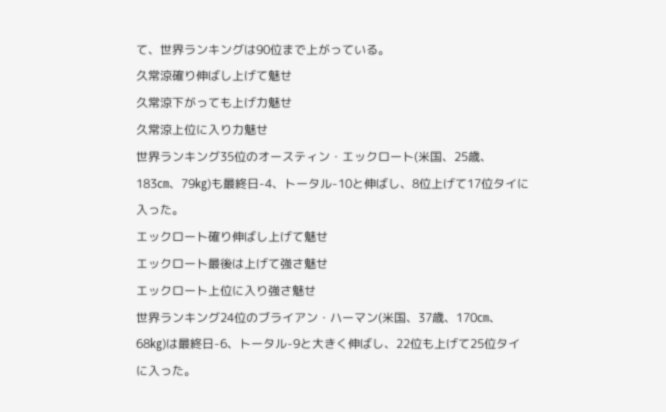て、世界ランキングは90位まで上がっている。
久常涼確り伸ばし上げて魅せ
久常涼下がっても上げ力魅せ
久常涼上位に入り力魅せ
世界ランキング35位のオースティン・エックロート(米国、25歳、183㎝、79㎏)も最終日-4、トータル-10と伸ばし、8位上げて17位タイに入った。
エックロート確り伸ばし上げて魅せ
エックロート最後は上げて強さ魅せ
エックロート上位に入り強さ魅せ
世界ランキング24位のブライアン・ハーマン(米国、37歳、170㎝、68㎏)は最終日-6、トータル-9と大きく伸ばし、22位も上げて25位タイに入った。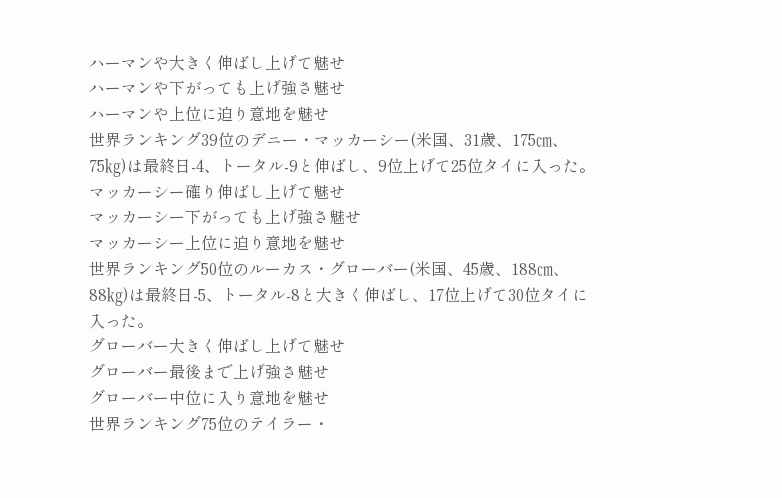ハーマンや大きく伸ばし上げて魅せ
ハーマンや下がっても上げ強さ魅せ
ハーマンや上位に迫り意地を魅せ
世界ランキング39位のデニー・マッカーシー(米国、31歳、175㎝、75㎏)は最終日-4、トータル-9と伸ばし、9位上げて25位タイに入った。
マッカーシー確り伸ばし上げて魅せ
マッカーシー下がっても上げ強さ魅せ
マッカーシー上位に迫り意地を魅せ
世界ランキング50位のルーカス・グローバー(米国、45歳、188㎝、88㎏)は最終日-5、トータル-8と大きく伸ばし、17位上げて30位タイに入った。
グローバー大きく伸ばし上げて魅せ
グローバー最後まで上げ強さ魅せ
グローバー中位に入り意地を魅せ
世界ランキング75位のテイラー・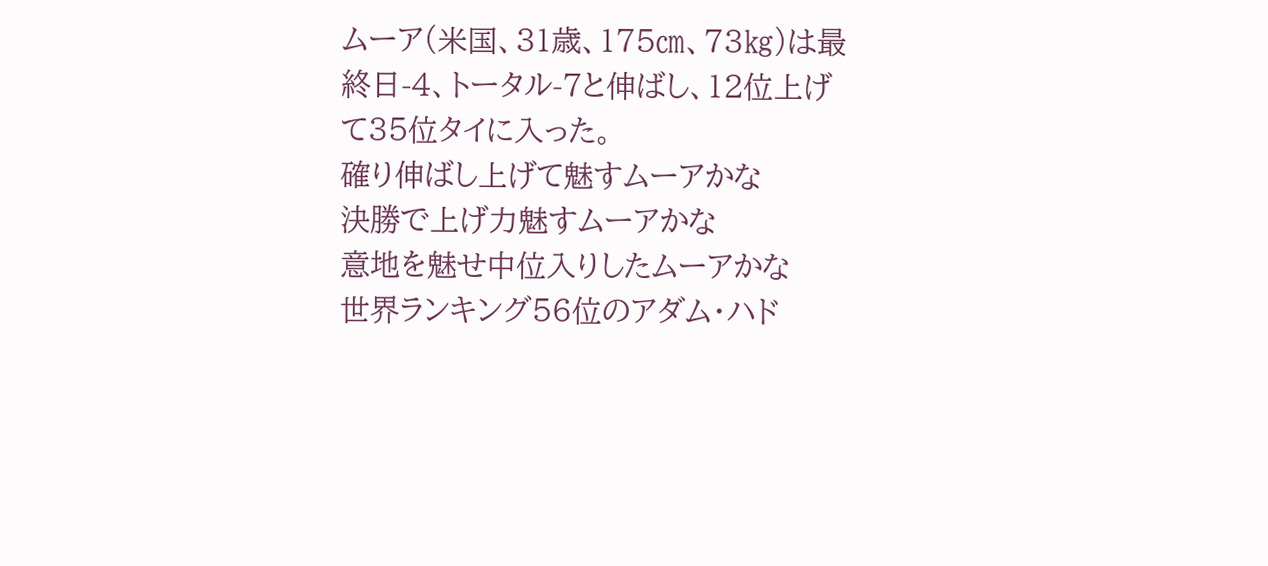ムーア(米国、31歳、175㎝、73㎏)は最終日-4、トータル-7と伸ばし、12位上げて35位タイに入った。
確り伸ばし上げて魅すムーアかな
決勝で上げ力魅すムーアかな
意地を魅せ中位入りしたムーアかな
世界ランキング56位のアダム・ハド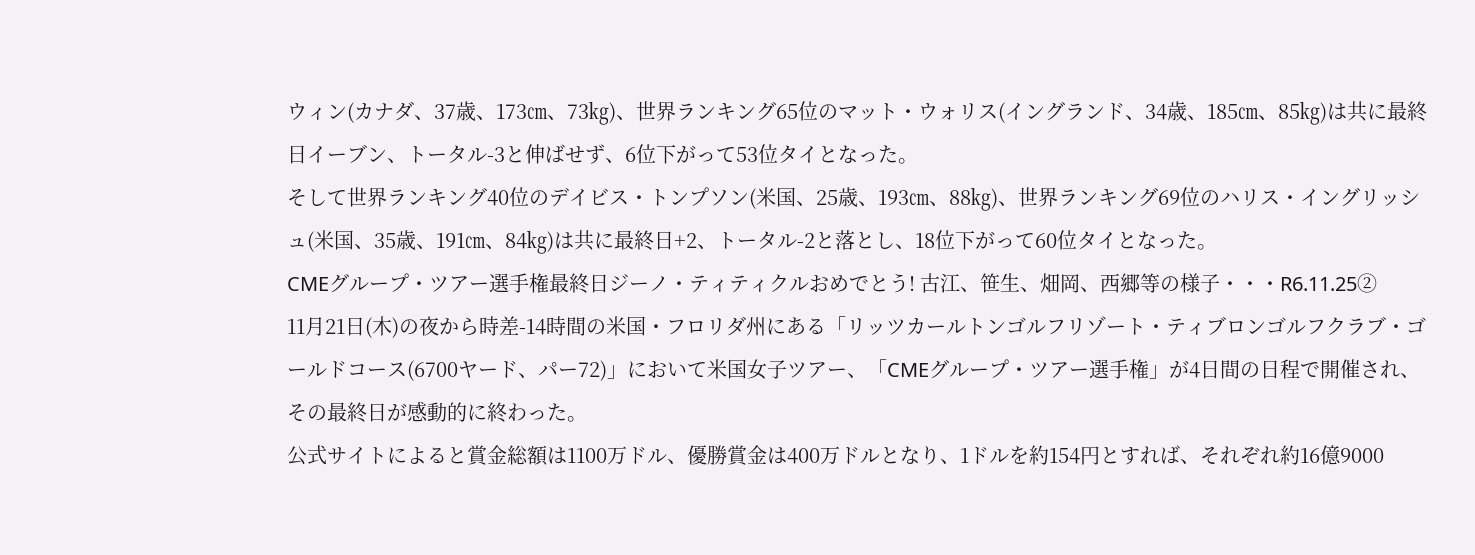ウィン(カナダ、37歳、173㎝、73㎏)、世界ランキング65位のマット・ウォリス(イングランド、34歳、185㎝、85㎏)は共に最終日イーブン、トータル-3と伸ばせず、6位下がって53位タイとなった。
そして世界ランキング40位のデイビス・トンプソン(米国、25歳、193㎝、88㎏)、世界ランキング69位のハリス・イングリッシュ(米国、35歳、191㎝、84㎏)は共に最終日+2、トータル-2と落とし、18位下がって60位タイとなった。
CMEグループ・ツアー選手権最終日ジーノ・ティティクルおめでとう! 古江、笹生、畑岡、西郷等の様子・・・R6.11.25②
11月21日(木)の夜から時差-14時間の米国・フロリダ州にある「リッツカールトンゴルフリゾート・ティブロンゴルフクラブ・ゴールドコース(6700ヤード、パー72)」において米国女子ツアー、「CMEグループ・ツアー選手権」が4日間の日程で開催され、その最終日が感動的に終わった。
公式サイトによると賞金総額は1100万ドル、優勝賞金は400万ドルとなり、1ドルを約154円とすれば、それぞれ約16億9000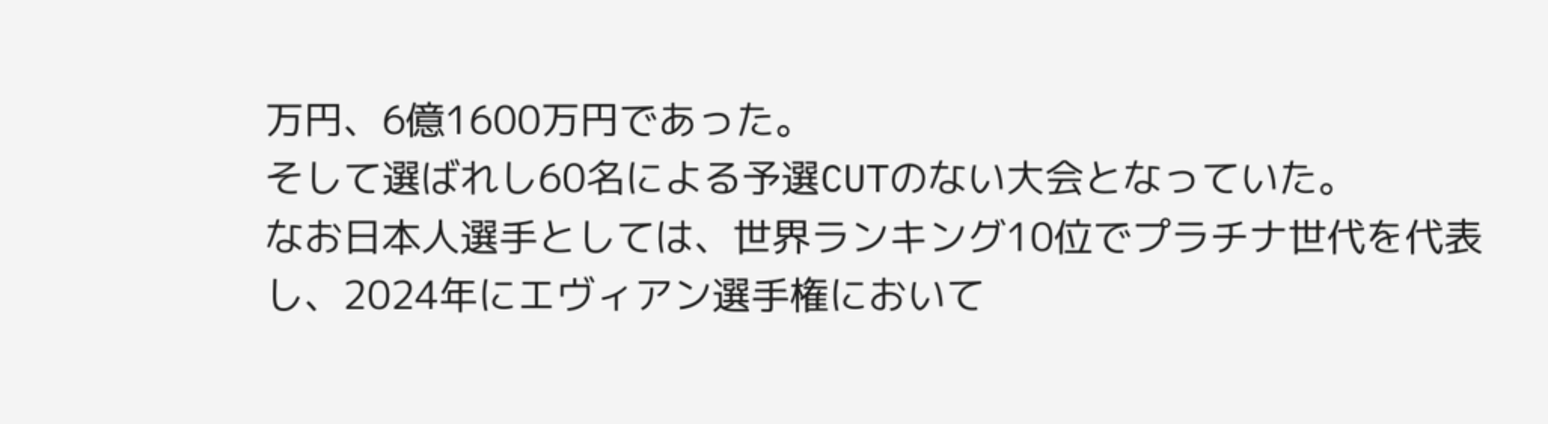万円、6億1600万円であった。
そして選ばれし60名による予選CUTのない大会となっていた。
なお日本人選手としては、世界ランキング10位でプラチナ世代を代表し、2024年にエヴィアン選手権において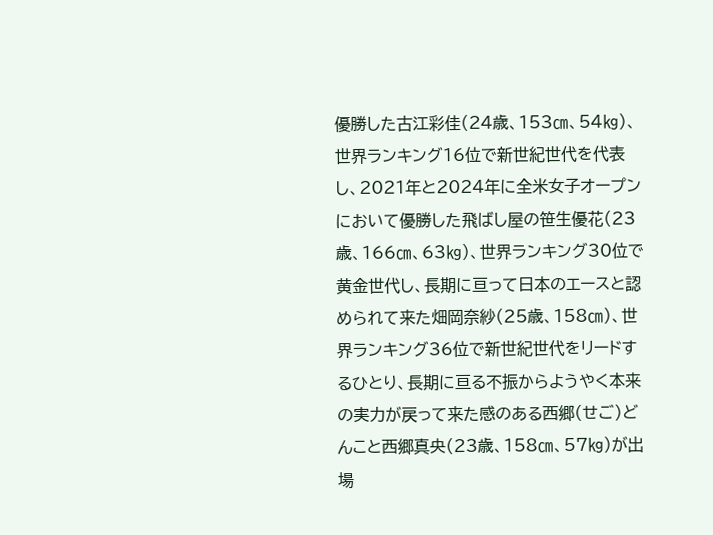優勝した古江彩佳(24歳、153㎝、54㎏)、世界ランキング16位で新世紀世代を代表し、2021年と2024年に全米女子オープンにおいて優勝した飛ばし屋の笹生優花(23歳、166㎝、63㎏)、世界ランキング30位で黄金世代し、長期に亘って日本のエースと認められて来た畑岡奈紗(25歳、158㎝)、世界ランキング36位で新世紀世代をリードするひとり、長期に亘る不振からようやく本来の実力が戻って来た感のある西郷(せご)どんこと西郷真央(23歳、158㎝、57㎏)が出場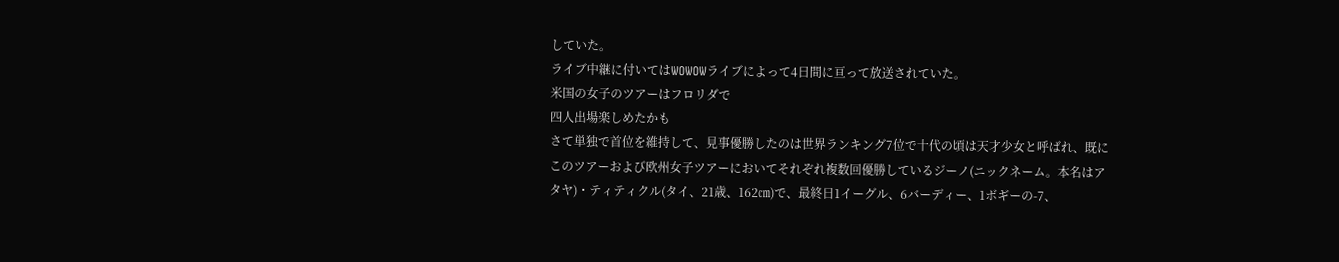していた。
ライブ中継に付いてはWOWOWライブによって4日間に亘って放送されていた。
米国の女子のツアーはフロリダで
四人出場楽しめたかも
さて単独で首位を維持して、見事優勝したのは世界ランキング7位で十代の頃は天才少女と呼ばれ、既にこのツアーおよび欧州女子ツアーにおいてそれぞれ複数回優勝しているジーノ(ニックネーム。本名はアタヤ)・ティティクル(タイ、21歳、162㎝)で、最終日1イーグル、6バーディー、1ボギーの-7、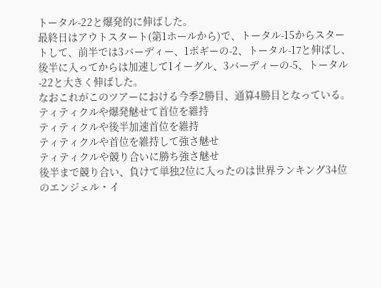トータル-22と爆発的に伸ばした。
最終日はアウトスタート(第1ホールから)で、トータル-15からスタートして、前半では3バーディー、1ボギーの-2、トータル-17と伸ばし、後半に入ってからは加速して1イーグル、3バーディーの-5、トータル-22と大きく伸ばした。
なおこれがこのツアーにおける今季2勝目、通算4勝目となっている。
ティティクルや爆発魅せて首位を維持
ティティクルや後半加速首位を維持
ティティクルや首位を維持して強さ魅せ
ティティクルや競り合いに勝ち強さ魅せ
後半まで競り合い、負けて単独2位に入ったのは世界ランキング34位のエンジェル・イ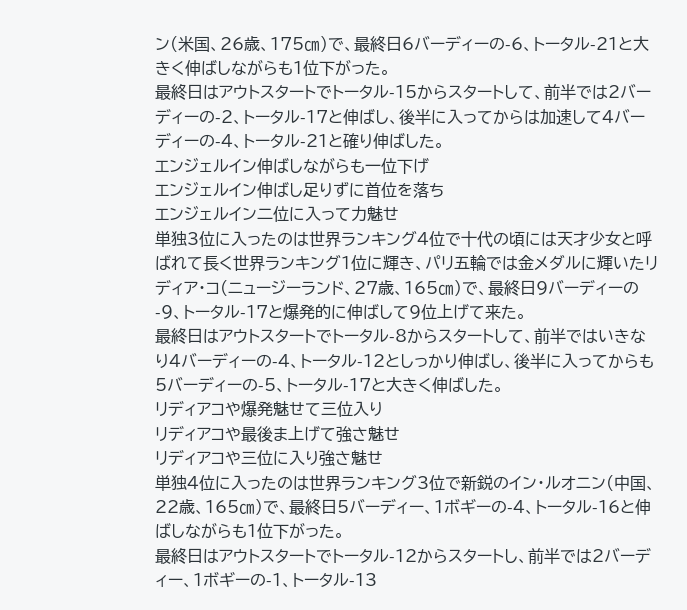ン(米国、26歳、175㎝)で、最終日6バーディーの-6、トータル-21と大きく伸ばしながらも1位下がった。
最終日はアウトスタートでトータル-15からスタートして、前半では2バーディーの-2、トータル-17と伸ばし、後半に入ってからは加速して4バーディーの-4、トータル-21と確り伸ばした。
エンジェルイン伸ばしながらも一位下げ
エンジェルイン伸ばし足りずに首位を落ち
エンジェルイン二位に入って力魅せ
単独3位に入ったのは世界ランキング4位で十代の頃には天才少女と呼ばれて長く世界ランキング1位に輝き、パリ五輪では金メダルに輝いたリディア・コ(ニュージーランド、27歳、165㎝)で、最終日9バーディーの-9、トータル-17と爆発的に伸ばして9位上げて来た。
最終日はアウトスタートでトータル-8からスタートして、前半ではいきなり4バーディーの-4、トータル-12としっかり伸ばし、後半に入ってからも5バーディーの-5、トータル-17と大きく伸ばした。
リディアコや爆発魅せて三位入り
リディアコや最後ま上げて強さ魅せ
リディアコや三位に入り強さ魅せ
単独4位に入ったのは世界ランキング3位で新鋭のイン・ルオニン(中国、22歳、165㎝)で、最終日5バーディー、1ボギーの-4、トータル-16と伸ばしながらも1位下がった。
最終日はアウトスタートでトータル-12からスタートし、前半では2バーディー、1ボギーの-1、トータル-13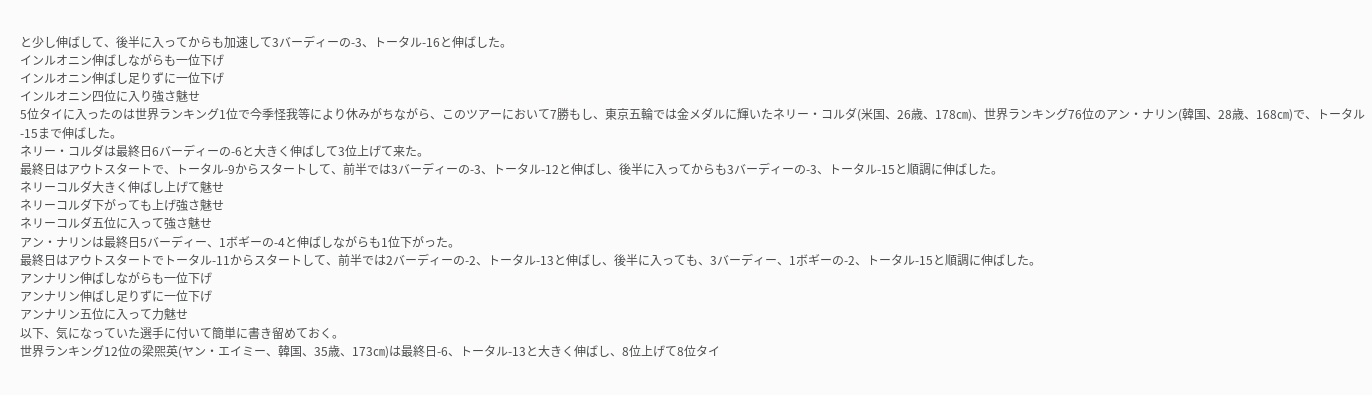と少し伸ばして、後半に入ってからも加速して3バーディーの-3、トータル-16と伸ばした。
インルオニン伸ばしながらも一位下げ
インルオニン伸ばし足りずに一位下げ
インルオニン四位に入り強さ魅せ
5位タイに入ったのは世界ランキング1位で今季怪我等により休みがちながら、このツアーにおいて7勝もし、東京五輪では金メダルに輝いたネリー・コルダ(米国、26歳、178㎝)、世界ランキング76位のアン・ナリン(韓国、28歳、168㎝)で、トータル-15まで伸ばした。
ネリー・コルダは最終日6バーディーの-6と大きく伸ばして3位上げて来た。
最終日はアウトスタートで、トータル-9からスタートして、前半では3バーディーの-3、トータル-12と伸ばし、後半に入ってからも3バーディーの-3、トータル-15と順調に伸ばした。
ネリーコルダ大きく伸ばし上げて魅せ
ネリーコルダ下がっても上げ強さ魅せ
ネリーコルダ五位に入って強さ魅せ
アン・ナリンは最終日5バーディー、1ボギーの-4と伸ばしながらも1位下がった。
最終日はアウトスタートでトータル-11からスタートして、前半では2バーディーの-2、トータル-13と伸ばし、後半に入っても、3バーディー、1ボギーの-2、トータル-15と順調に伸ばした。
アンナリン伸ばしながらも一位下げ
アンナリン伸ばし足りずに一位下げ
アンナリン五位に入って力魅せ
以下、気になっていた選手に付いて簡単に書き留めておく。
世界ランキング12位の梁煕英(ヤン・エイミー、韓国、35歳、173㎝)は最終日-6、トータル-13と大きく伸ばし、8位上げて8位タイ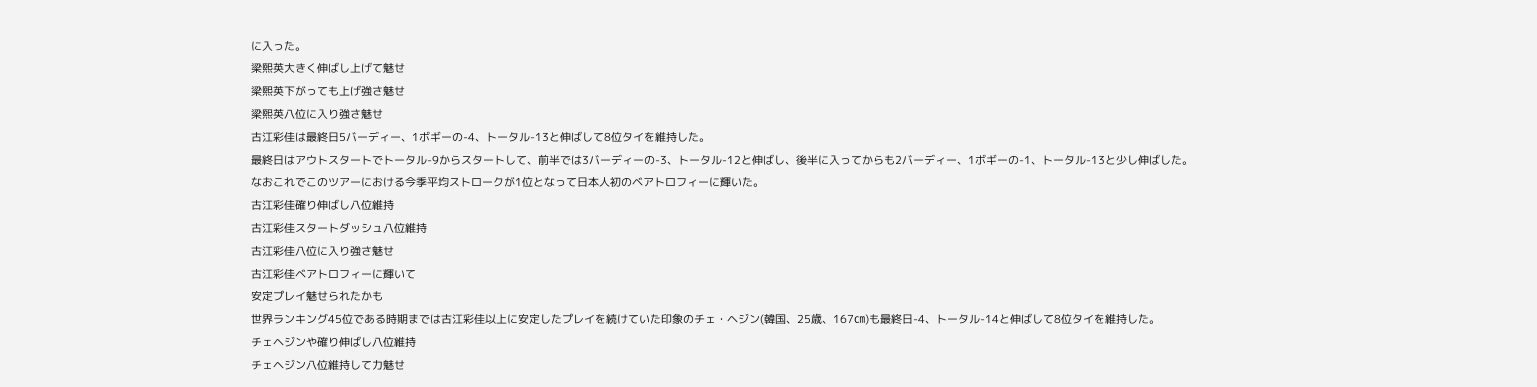に入った。
梁煕英大きく伸ばし上げて魅せ
梁煕英下がっても上げ強さ魅せ
梁煕英八位に入り強さ魅せ
古江彩佳は最終日5バーディー、1ボギーの-4、トータル-13と伸ばして8位タイを維持した。
最終日はアウトスタートでトータル-9からスタートして、前半では3バーディーの-3、トータル-12と伸ばし、後半に入ってからも2バーディー、1ボギーの-1、トータル-13と少し伸ばした。
なおこれでこのツアーにおける今季平均ストロークが1位となって日本人初のベアトロフィーに輝いた。
古江彩佳確り伸ばし八位維持
古江彩佳スタートダッシュ八位維持
古江彩佳八位に入り強さ魅せ
古江彩佳ベアトロフィーに輝いて
安定プレイ魅せられたかも
世界ランキング45位である時期までは古江彩佳以上に安定したプレイを続けていた印象のチェ・ヘジン(韓国、25歳、167㎝)も最終日-4、トータル-14と伸ばして8位タイを維持した。
チェヘジンや確り伸ばし八位維持
チェヘジン八位維持して力魅せ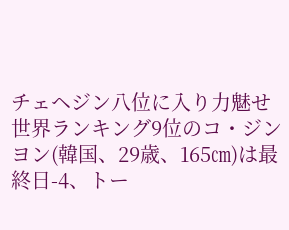チェヘジン八位に入り力魅せ
世界ランキング9位のコ・ジンヨン(韓国、29歳、165㎝)は最終日-4、トー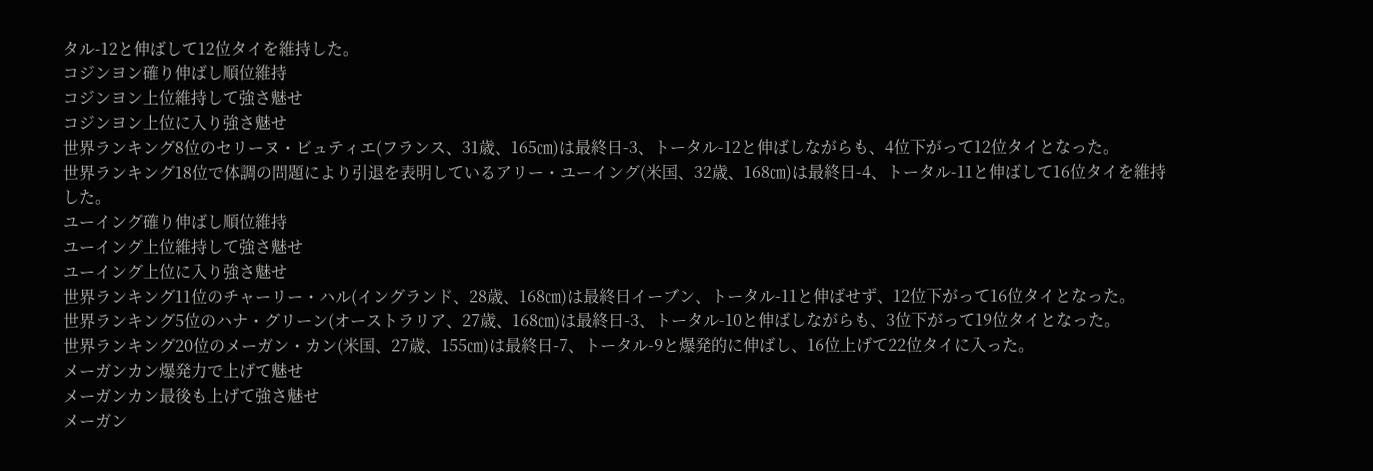タル-12と伸ばして12位タイを維持した。
コジンヨン確り伸ばし順位維持
コジンヨン上位維持して強さ魅せ
コジンヨン上位に入り強さ魅せ
世界ランキング8位のセリーヌ・ビュティエ(フランス、31歳、165㎝)は最終日-3、トータル-12と伸ばしながらも、4位下がって12位タイとなった。
世界ランキング18位で体調の問題により引退を表明しているアリー・ユーイング(米国、32歳、168㎝)は最終日-4、トータル-11と伸ばして16位タイを維持した。
ユーイング確り伸ばし順位維持
ユーイング上位維持して強さ魅せ
ユーイング上位に入り強さ魅せ
世界ランキング11位のチャーリー・ハル(イングランド、28歳、168㎝)は最終日イーブン、トータル-11と伸ばせず、12位下がって16位タイとなった。
世界ランキング5位のハナ・グリーン(オーストラリア、27歳、168㎝)は最終日-3、トータル-10と伸ばしながらも、3位下がって19位タイとなった。
世界ランキング20位のメーガン・カン(米国、27歳、155㎝)は最終日-7、トータル-9と爆発的に伸ばし、16位上げて22位タイに入った。
メーガンカン爆発力で上げて魅せ
メーガンカン最後も上げて強さ魅せ
メーガン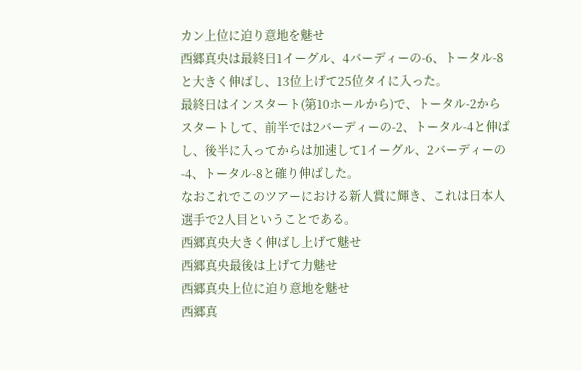カン上位に迫り意地を魅せ
西郷真央は最終日1イーグル、4バーディーの-6、トータル-8と大きく伸ばし、13位上げて25位タイに入った。
最終日はインスタート(第10ホールから)で、トータル-2からスタートして、前半では2バーディーの-2、トータル-4と伸ばし、後半に入ってからは加速して1イーグル、2バーディーの-4、トータル-8と確り伸ばした。
なおこれでこのツアーにおける新人賞に輝き、これは日本人選手で2人目ということである。
西郷真央大きく伸ばし上げて魅せ
西郷真央最後は上げて力魅せ
西郷真央上位に迫り意地を魅せ
西郷真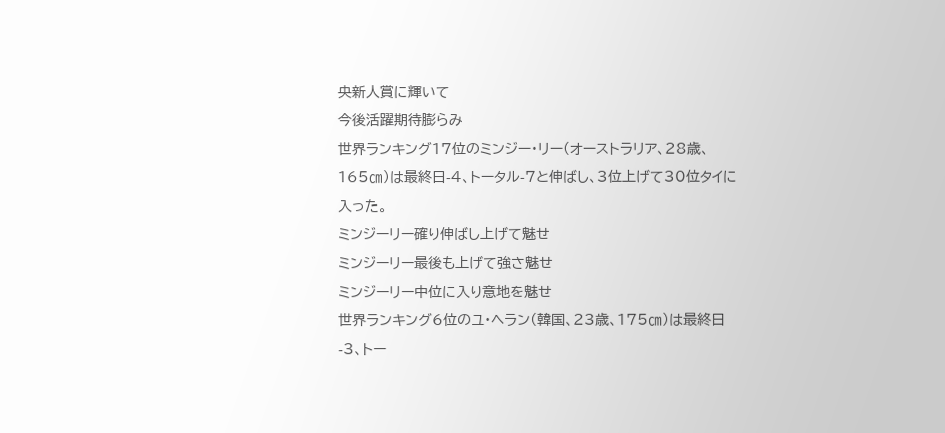央新人賞に輝いて
今後活躍期待膨らみ
世界ランキング17位のミンジー・リー(オーストラリア、28歳、165㎝)は最終日-4、トータル-7と伸ばし、3位上げて30位タイに入った。
ミンジーリー確り伸ばし上げて魅せ
ミンジーリー最後も上げて強さ魅せ
ミンジーリー中位に入り意地を魅せ
世界ランキング6位のユ・ヘラン(韓国、23歳、175㎝)は最終日-3、トー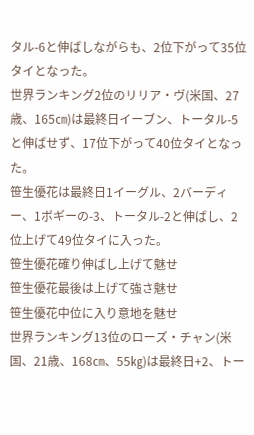タル-6と伸ばしながらも、2位下がって35位タイとなった。
世界ランキング2位のリリア・ヴ(米国、27歳、165㎝)は最終日イーブン、トータル-5と伸ばせず、17位下がって40位タイとなった。
笹生優花は最終日1イーグル、2バーディー、1ボギーの-3、トータル-2と伸ばし、2位上げて49位タイに入った。
笹生優花確り伸ばし上げて魅せ
笹生優花最後は上げて強さ魅せ
笹生優花中位に入り意地を魅せ
世界ランキング13位のローズ・チャン(米国、21歳、168㎝、55㎏)は最終日+2、トー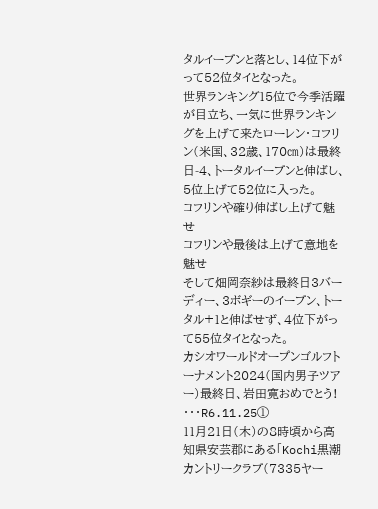タルイーブンと落とし、14位下がって52位タイとなった。
世界ランキング15位で今季活躍が目立ち、一気に世界ランキングを上げて来たローレン・コフリン(米国、32歳、170㎝)は最終日-4、トータルイーブンと伸ばし、5位上げて52位に入った。
コフリンや確り伸ばし上げて魅せ
コフリンや最後は上げて意地を魅せ
そして畑岡奈紗は最終日3バーディー、3ボギーのイーブン、トータル+1と伸ばせず、4位下がって55位タイとなった。
カシオワールドオープンゴルフトーナメント2024(国内男子ツアー)最終日、岩田寛おめでとう! ・・・R6.11.25①
11月21日(木)の8時頃から高知県安芸郡にある「Kochi黒潮カントリークラブ(7335ヤー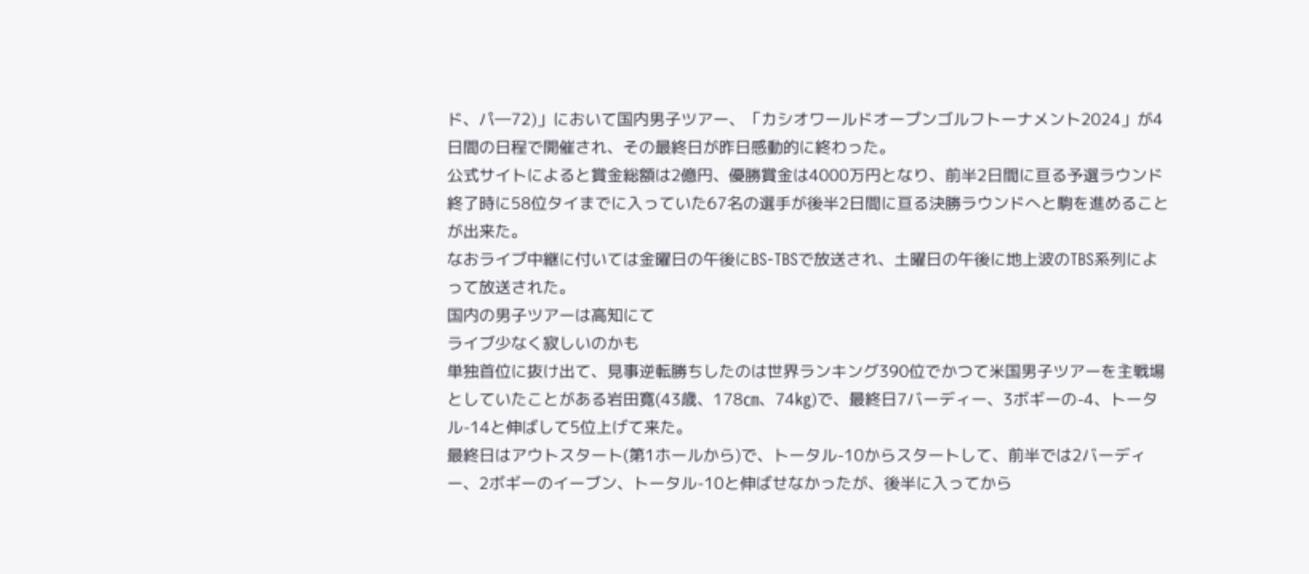ド、パ―72)」において国内男子ツアー、「カシオワールドオープンゴルフトーナメント2024」が4日間の日程で開催され、その最終日が昨日感動的に終わった。
公式サイトによると賞金総額は2億円、優勝賞金は4000万円となり、前半2日間に亘る予選ラウンド終了時に58位タイまでに入っていた67名の選手が後半2日間に亘る決勝ラウンドへと駒を進めることが出来た。
なおライブ中継に付いては金曜日の午後にBS-TBSで放送され、土曜日の午後に地上波のTBS系列によって放送された。
国内の男子ツアーは高知にて
ライブ少なく寂しいのかも
単独首位に抜け出て、見事逆転勝ちしたのは世界ランキング390位でかつて米国男子ツアーを主戦場としていたことがある岩田寛(43歳、178㎝、74㎏)で、最終日7バーディー、3ボギーの-4、トータル-14と伸ばして5位上げて来た。
最終日はアウトスタート(第1ホールから)で、トータル-10からスタートして、前半では2バーディー、2ボギーのイーブン、トータル-10と伸ばせなかったが、後半に入ってから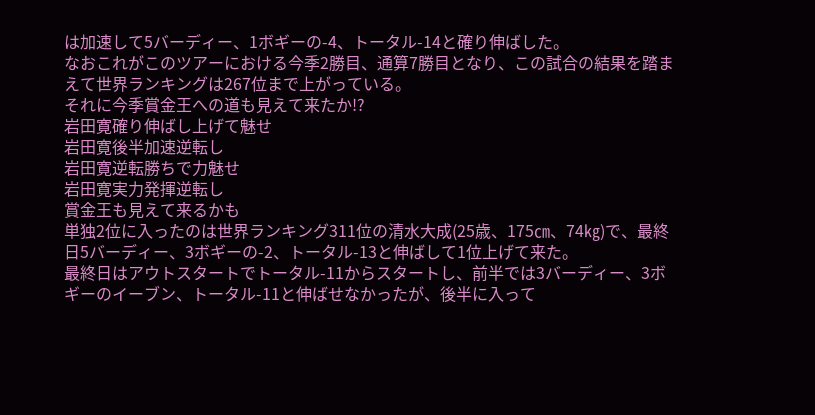は加速して5バーディー、1ボギーの-4、トータル-14と確り伸ばした。
なおこれがこのツアーにおける今季2勝目、通算7勝目となり、この試合の結果を踏まえて世界ランキングは267位まで上がっている。
それに今季賞金王への道も見えて来たか!?
岩田寛確り伸ばし上げて魅せ
岩田寛後半加速逆転し
岩田寛逆転勝ちで力魅せ
岩田寛実力発揮逆転し
賞金王も見えて来るかも
単独2位に入ったのは世界ランキング311位の清水大成(25歳、175㎝、74㎏)で、最終日5バーディー、3ボギーの-2、トータル-13と伸ばして1位上げて来た。
最終日はアウトスタートでトータル-11からスタートし、前半では3バーディー、3ボギーのイーブン、トータル-11と伸ばせなかったが、後半に入って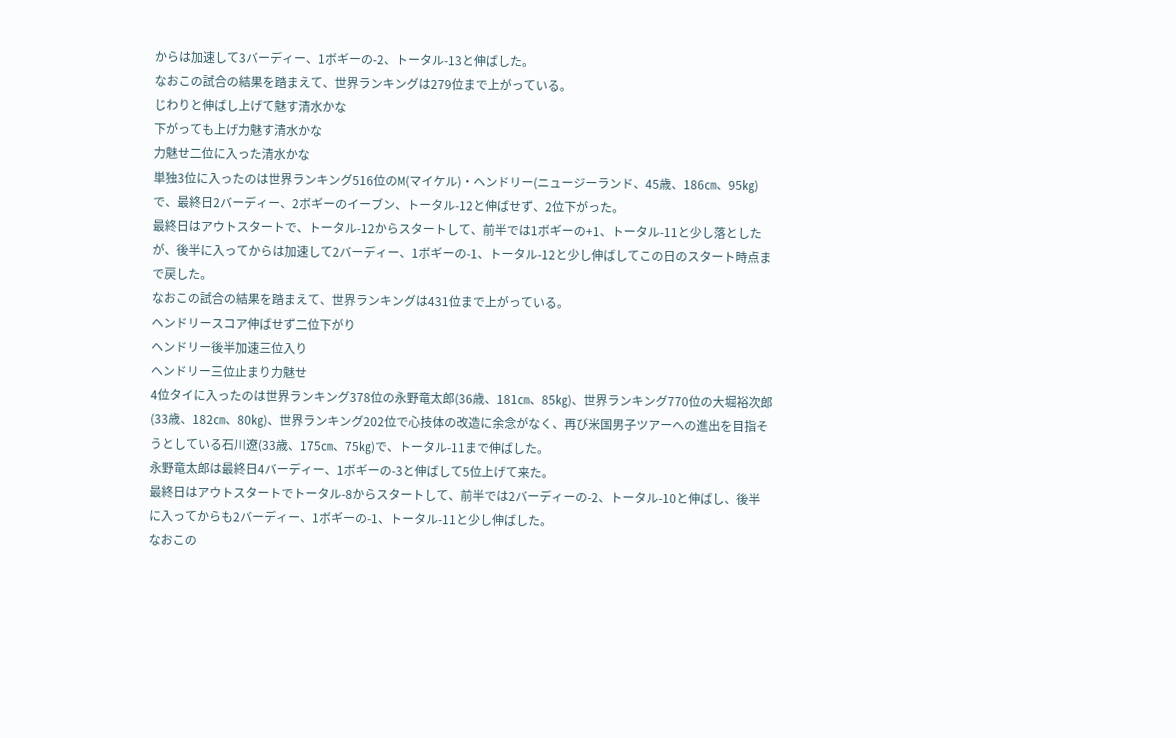からは加速して3バーディー、1ボギーの-2、トータル-13と伸ばした。
なおこの試合の結果を踏まえて、世界ランキングは279位まで上がっている。
じわりと伸ばし上げて魅す清水かな
下がっても上げ力魅す清水かな
力魅せ二位に入った清水かな
単独3位に入ったのは世界ランキング516位のM(マイケル)・ヘンドリー(ニュージーランド、45歳、186㎝、95㎏)で、最終日2バーディー、2ボギーのイーブン、トータル-12と伸ばせず、2位下がった。
最終日はアウトスタートで、トータル-12からスタートして、前半では1ボギーの+1、トータル-11と少し落としたが、後半に入ってからは加速して2バーディー、1ボギーの-1、トータル-12と少し伸ばしてこの日のスタート時点まで戻した。
なおこの試合の結果を踏まえて、世界ランキングは431位まで上がっている。
ヘンドリースコア伸ばせず二位下がり
ヘンドリー後半加速三位入り
ヘンドリー三位止まり力魅せ
4位タイに入ったのは世界ランキング378位の永野竜太郎(36歳、181㎝、85㎏)、世界ランキング770位の大堀裕次郎(33歳、182㎝、80㎏)、世界ランキング202位で心技体の改造に余念がなく、再び米国男子ツアーへの進出を目指そうとしている石川遼(33歳、175㎝、75㎏)で、トータル-11まで伸ばした。
永野竜太郎は最終日4バーディー、1ボギーの-3と伸ばして5位上げて来た。
最終日はアウトスタートでトータル-8からスタートして、前半では2バーディーの-2、トータル-10と伸ばし、後半に入ってからも2バーディー、1ボギーの-1、トータル-11と少し伸ばした。
なおこの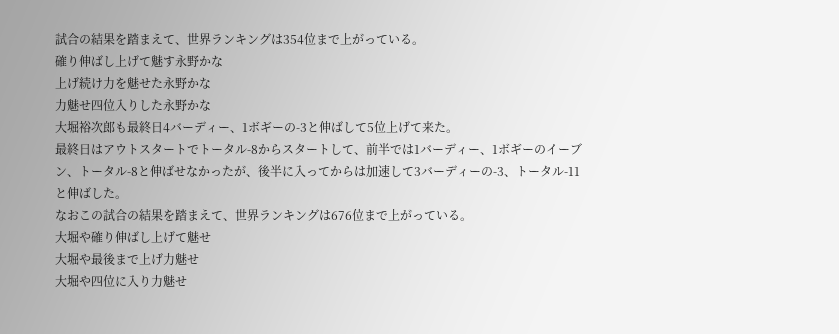試合の結果を踏まえて、世界ランキングは354位まで上がっている。
確り伸ばし上げて魅す永野かな
上げ続け力を魅せた永野かな
力魅せ四位入りした永野かな
大堀裕次郎も最終日4バーディー、1ボギーの-3と伸ばして5位上げて来た。
最終日はアウトスタートでトータル-8からスタートして、前半では1バーディー、1ボギーのイーブン、トータル-8と伸ばせなかったが、後半に入ってからは加速して3バーディーの-3、トータル-11と伸ばした。
なおこの試合の結果を踏まえて、世界ランキングは676位まで上がっている。
大堀や確り伸ばし上げて魅せ
大堀や最後まで上げ力魅せ
大堀や四位に入り力魅せ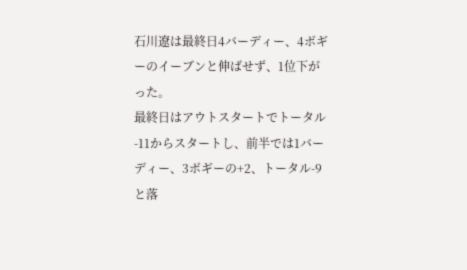石川遼は最終日4バーディー、4ボギーのイーブンと伸ばせず、1位下がった。
最終日はアウトスタートでトータル-11からスタートし、前半では1バーディー、3ボギーの+2、トータル-9と落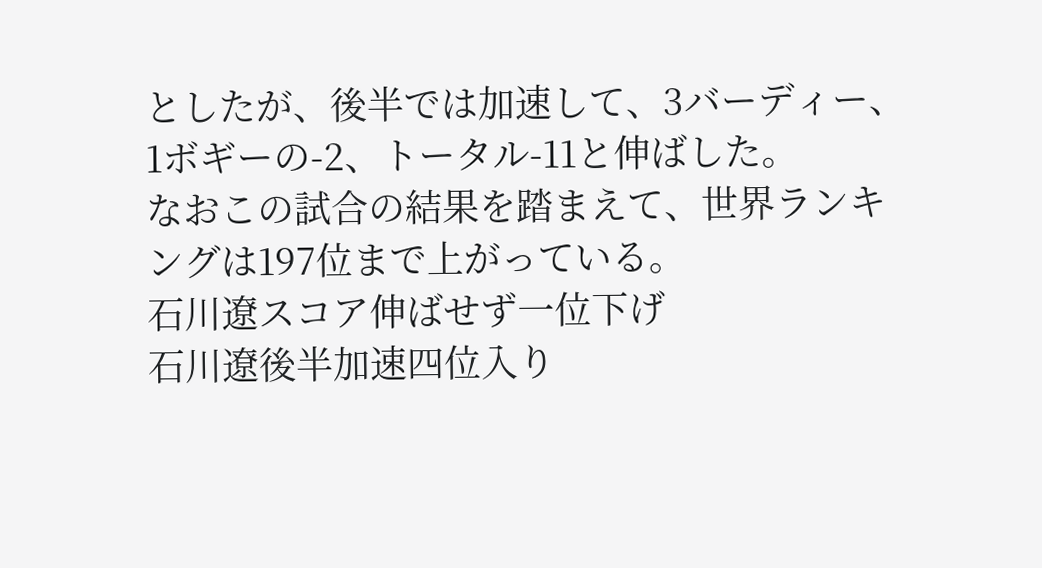としたが、後半では加速して、3バーディー、1ボギーの-2、トータル-11と伸ばした。
なおこの試合の結果を踏まえて、世界ランキングは197位まで上がっている。
石川遼スコア伸ばせず一位下げ
石川遼後半加速四位入り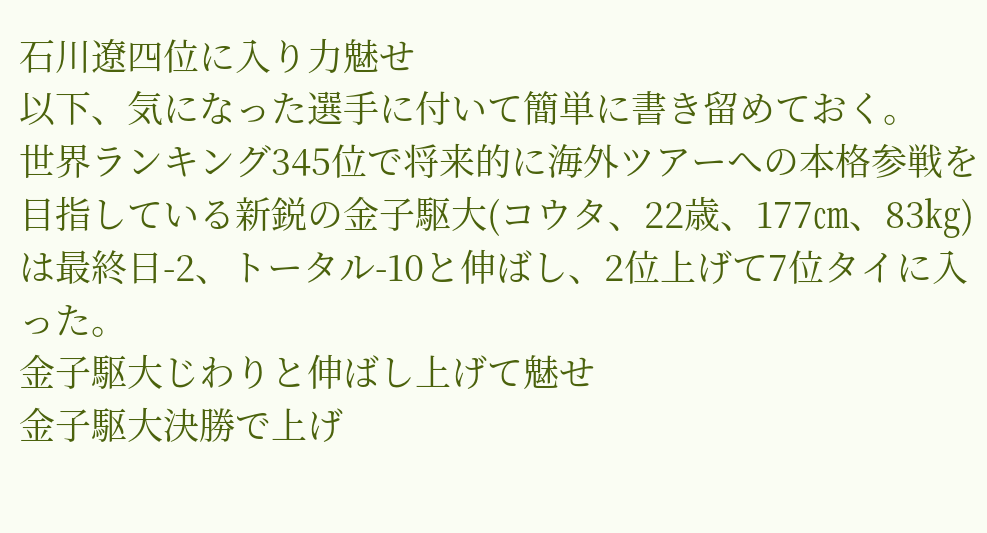石川遼四位に入り力魅せ
以下、気になった選手に付いて簡単に書き留めておく。
世界ランキング345位で将来的に海外ツアーへの本格参戦を目指している新鋭の金子駆大(コウタ、22歳、177㎝、83㎏)は最終日-2、トータル-10と伸ばし、2位上げて7位タイに入った。
金子駆大じわりと伸ばし上げて魅せ
金子駆大決勝で上げ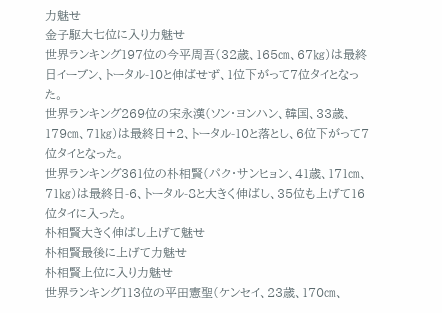力魅せ
金子駆大七位に入り力魅せ
世界ランキング197位の今平周吾(32歳、165㎝、67㎏)は最終日イーブン、トータル-10と伸ばせず、1位下がって7位タイとなった。
世界ランキング269位の宋永漢(ソン・ヨンハン、韓国、33歳、179㎝、71㎏)は最終日+2、トータル-10と落とし、6位下がって7位タイとなった。
世界ランキング361位の朴相賢(パク・サンヒョン、41歳、171㎝、71㎏)は最終日-6、トータル-8と大きく伸ばし、35位も上げて16位タイに入った。
朴相賢大きく伸ばし上げて魅せ
朴相賢最後に上げて力魅せ
朴相賢上位に入り力魅せ
世界ランキング113位の平田憲聖(ケンセイ、23歳、170㎝、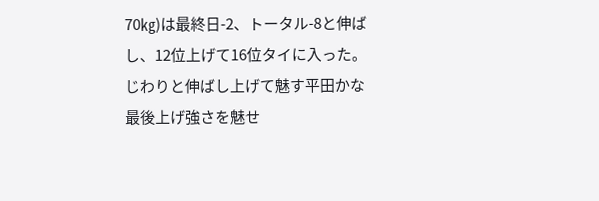70㎏)は最終日-2、トータル-8と伸ばし、12位上げて16位タイに入った。
じわりと伸ばし上げて魅す平田かな
最後上げ強さを魅せ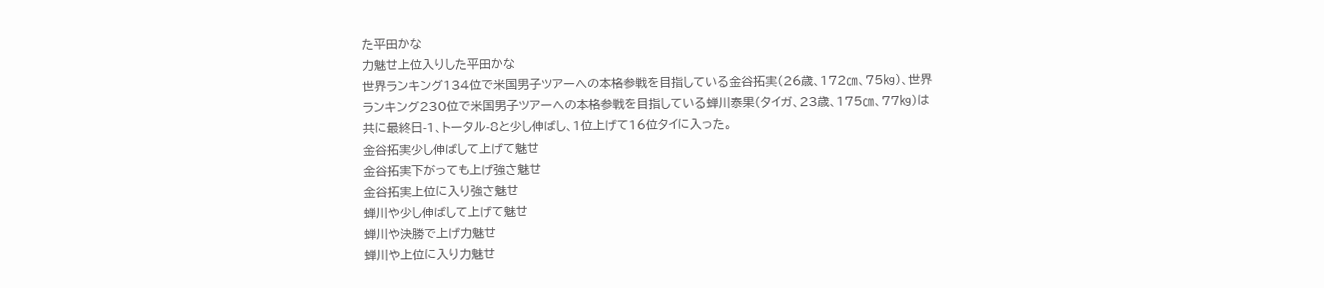た平田かな
力魅せ上位入りした平田かな
世界ランキング134位で米国男子ツアーへの本格参戦を目指している金谷拓実(26歳、172㎝、75㎏)、世界ランキング230位で米国男子ツアーへの本格参戦を目指している蝉川泰果(タイガ、23歳、175㎝、77㎏)は共に最終日-1、トータル-8と少し伸ばし、1位上げて16位タイに入った。
金谷拓実少し伸ばして上げて魅せ
金谷拓実下がっても上げ強さ魅せ
金谷拓実上位に入り強さ魅せ
蝉川や少し伸ばして上げて魅せ
蝉川や決勝で上げ力魅せ
蝉川や上位に入り力魅せ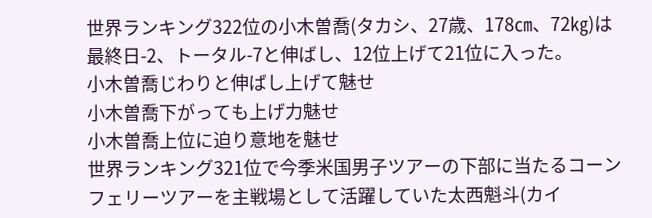世界ランキング322位の小木曽喬(タカシ、27歳、178㎝、72㎏)は最終日-2、トータル-7と伸ばし、12位上げて21位に入った。
小木曽喬じわりと伸ばし上げて魅せ
小木曽喬下がっても上げ力魅せ
小木曽喬上位に迫り意地を魅せ
世界ランキング321位で今季米国男子ツアーの下部に当たるコーンフェリーツアーを主戦場として活躍していた太西魁斗(カイ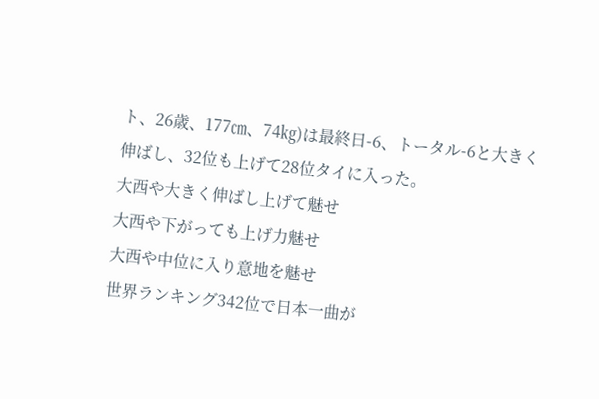ト、26歳、177㎝、74㎏)は最終日-6、トータル-6と大きく伸ばし、32位も上げて28位タイに入った。
大西や大きく伸ばし上げて魅せ
大西や下がっても上げ力魅せ
大西や中位に入り意地を魅せ
世界ランキング342位で日本一曲が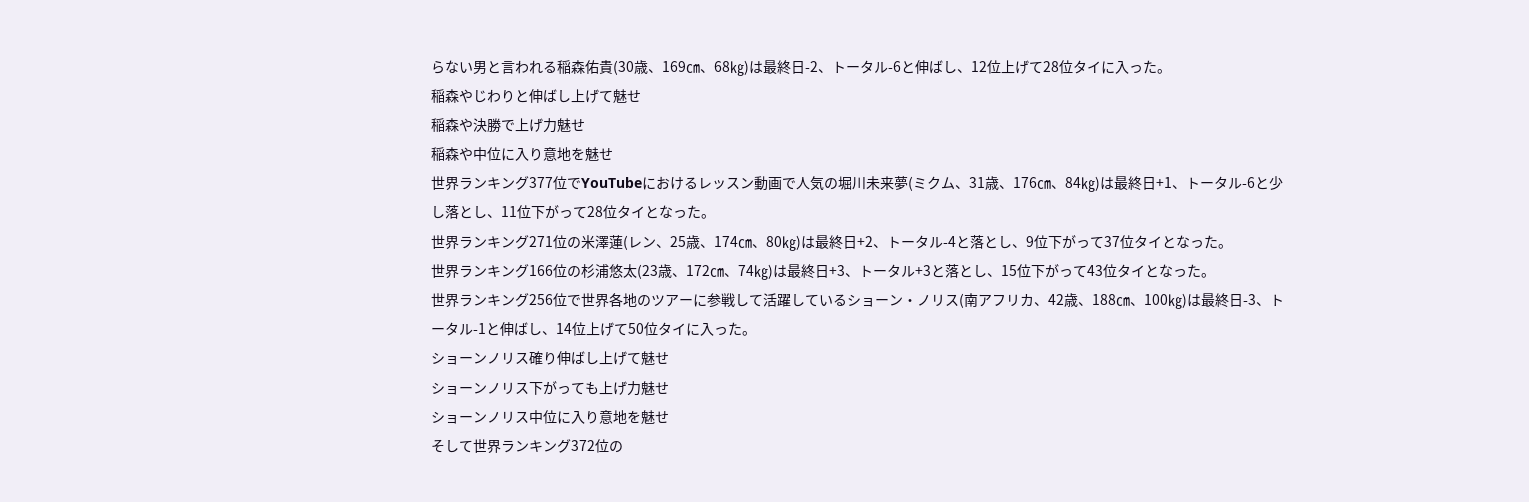らない男と言われる稲森佑貴(30歳、169㎝、68㎏)は最終日-2、トータル-6と伸ばし、12位上げて28位タイに入った。
稲森やじわりと伸ばし上げて魅せ
稲森や決勝で上げ力魅せ
稲森や中位に入り意地を魅せ
世界ランキング377位でYouTubeにおけるレッスン動画で人気の堀川未来夢(ミクム、31歳、176㎝、84㎏)は最終日+1、トータル-6と少し落とし、11位下がって28位タイとなった。
世界ランキング271位の米澤蓮(レン、25歳、174㎝、80㎏)は最終日+2、トータル-4と落とし、9位下がって37位タイとなった。
世界ランキング166位の杉浦悠太(23歳、172㎝、74㎏)は最終日+3、トータル+3と落とし、15位下がって43位タイとなった。
世界ランキング256位で世界各地のツアーに参戦して活躍しているショーン・ノリス(南アフリカ、42歳、188㎝、100㎏)は最終日-3、トータル-1と伸ばし、14位上げて50位タイに入った。
ショーンノリス確り伸ばし上げて魅せ
ショーンノリス下がっても上げ力魅せ
ショーンノリス中位に入り意地を魅せ
そして世界ランキング372位の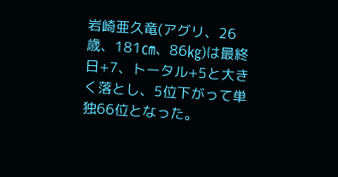岩崎亜久竜(アグリ、26歳、181㎝、86㎏)は最終日+7、トータル+5と大きく落とし、5位下がって単独66位となった。